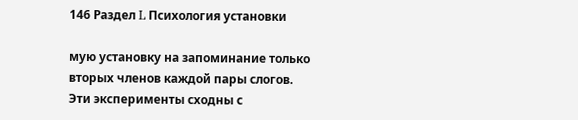146 Раздел L Психология установки

мую установку на запоминание только вторых членов каждой пары слогов. Эти эксперименты сходны с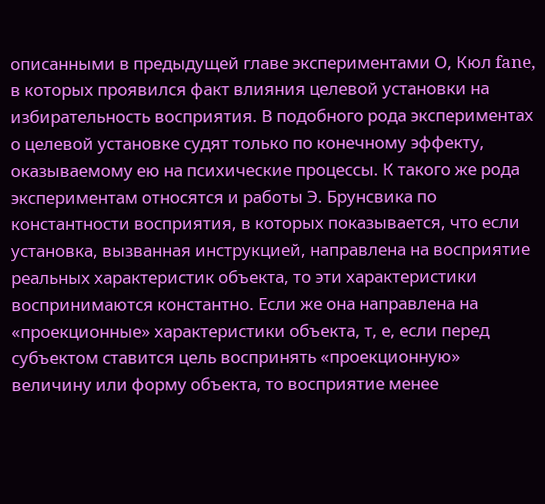описанными в предыдущей главе экспериментами О, Кюл fane, в которых проявился факт влияния целевой установки на избирательность восприятия. В подобного рода экспериментах о целевой установке судят только по конечному эффекту, оказываемому ею на психические процессы. К такого же рода экспериментам относятся и работы Э. Брунсвика по константности восприятия, в которых показывается, что если установка, вызванная инструкцией, направлена на восприятие реальных характеристик объекта, то эти характеристики воспринимаются константно. Если же она направлена на «проекционные» характеристики объекта, т, е, если перед субъектом ставится цель воспринять «проекционную» величину или форму объекта, то восприятие менее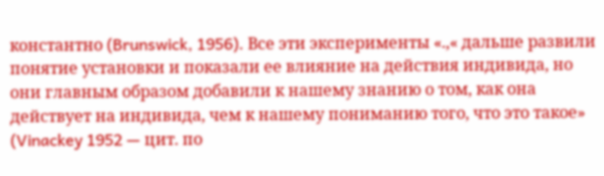константно (Brunswick, 1956). Все эти эксперименты «.,« дальше развили понятие установки и показали ее влияние на действия индивида, но они главным образом добавили к нашему знанию о том, как она действует на индивида, чем к нашему пониманию того, что это такое» (Vinackey 1952 — цит. по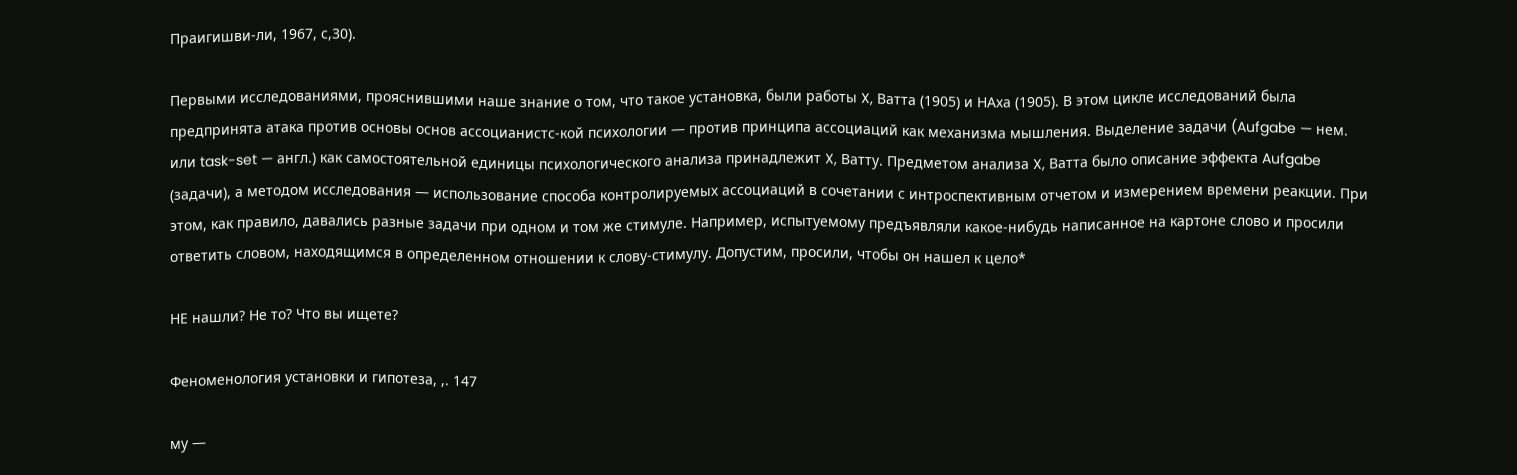Праигишви-ли, 1967, с,30).

Первыми исследованиями, прояснившими наше знание о том, что такое установка, были работы X, Ватта (1905) и НАха (1905). В этом цикле исследований была предпринята атака против основы основ ассоцианистс-кой психологии — против принципа ассоциаций как механизма мышления. Выделение задачи (Aufgabe — нем. или task-set — англ.) как самостоятельной единицы психологического анализа принадлежит X, Ватту. Предметом анализа X, Ватта было описание эффекта Aufgabe (задачи), а методом исследования — использование способа контролируемых ассоциаций в сочетании с интроспективным отчетом и измерением времени реакции. При этом, как правило, давались разные задачи при одном и том же стимуле. Например, испытуемому предъявляли какое-нибудь написанное на картоне слово и просили ответить словом, находящимся в определенном отношении к слову-стимулу. Допустим, просили, чтобы он нашел к цело*

НЕ нашли? Не то? Что вы ищете?

Феноменология установки и гипотеза, ,. 147

му —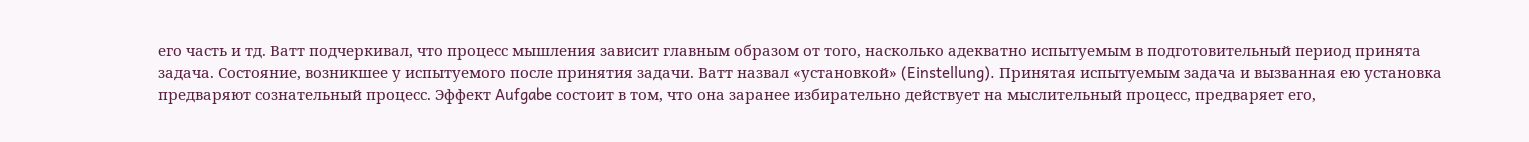его часть и тд. Ватт подчеркивал, что процесс мышления зависит главным образом от того, насколько адекватно испытуемым в подготовительный период принята задача. Состояние, возникшее у испытуемого после принятия задачи. Ватт назвал «установкой» (Einstellung). Принятая испытуемым задача и вызванная ею установка предваряют сознательный процесс. Эффект Aufgabe состоит в том, что она заранее избирательно действует на мыслительный процесс, предваряет его,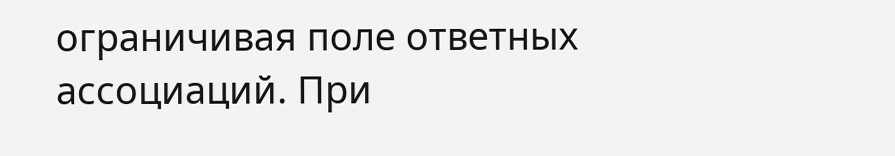ограничивая поле ответных ассоциаций. При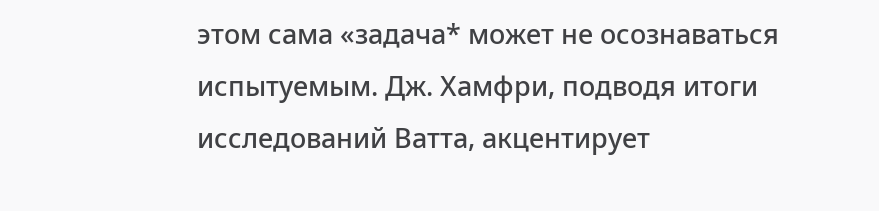этом сама «задача* может не осознаваться испытуемым. Дж. Хамфри, подводя итоги исследований Ватта, акцентирует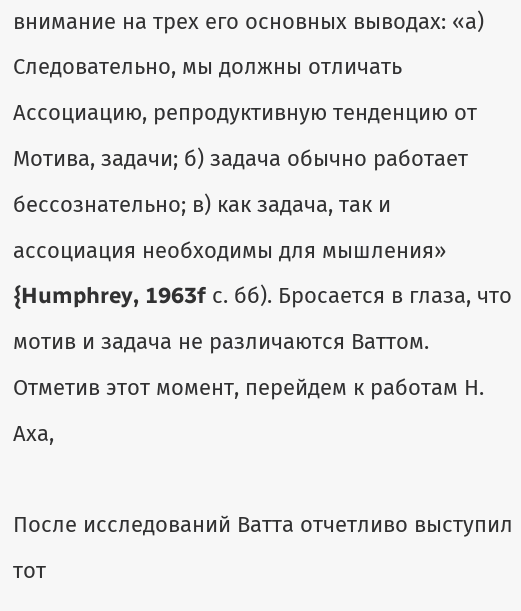внимание на трех его основных выводах: «а) Следовательно, мы должны отличать Ассоциацию, репродуктивную тенденцию от Мотива, задачи; б) задача обычно работает бессознательно; в) как задача, так и ассоциация необходимы для мышления» {Humphrey, 1963f с. бб). Бросается в глаза, что мотив и задача не различаются Ваттом. Отметив этот момент, перейдем к работам Н. Аха,

После исследований Ватта отчетливо выступил тот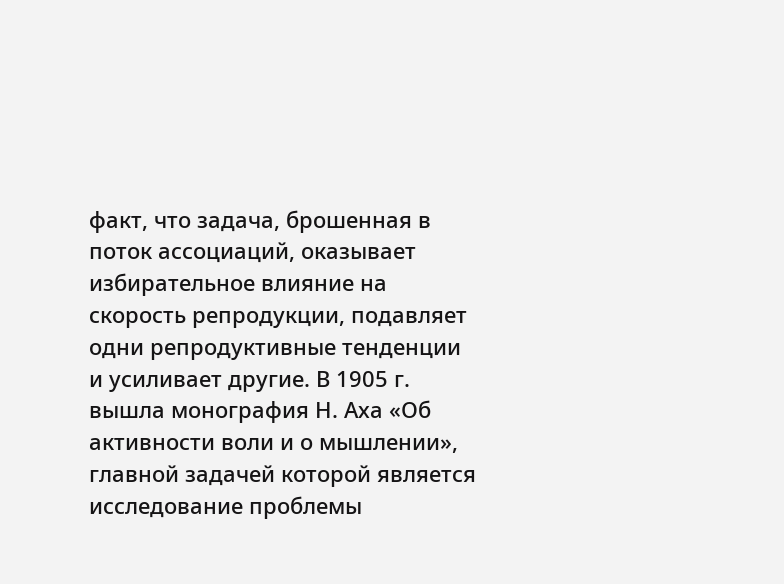факт, что задача, брошенная в поток ассоциаций, оказывает избирательное влияние на скорость репродукции, подавляет одни репродуктивные тенденции и усиливает другие. В 1905 г. вышла монография Н. Аха «Об активности воли и о мышлении», главной задачей которой является исследование проблемы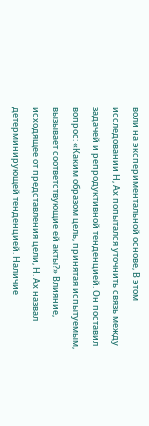воли на экспериментальной основе, В этом исследовании Н, Ах попытался уточнить связь между задачей и репродуктивной тенденцией. Он поставил вопрос: «Каким образом цель, принятая испытуемым, вызывает соответствующие ей акты?» Влияние, исходящее от представления цели, Н. Ах назвал детерминирующей тенденцией. Наличие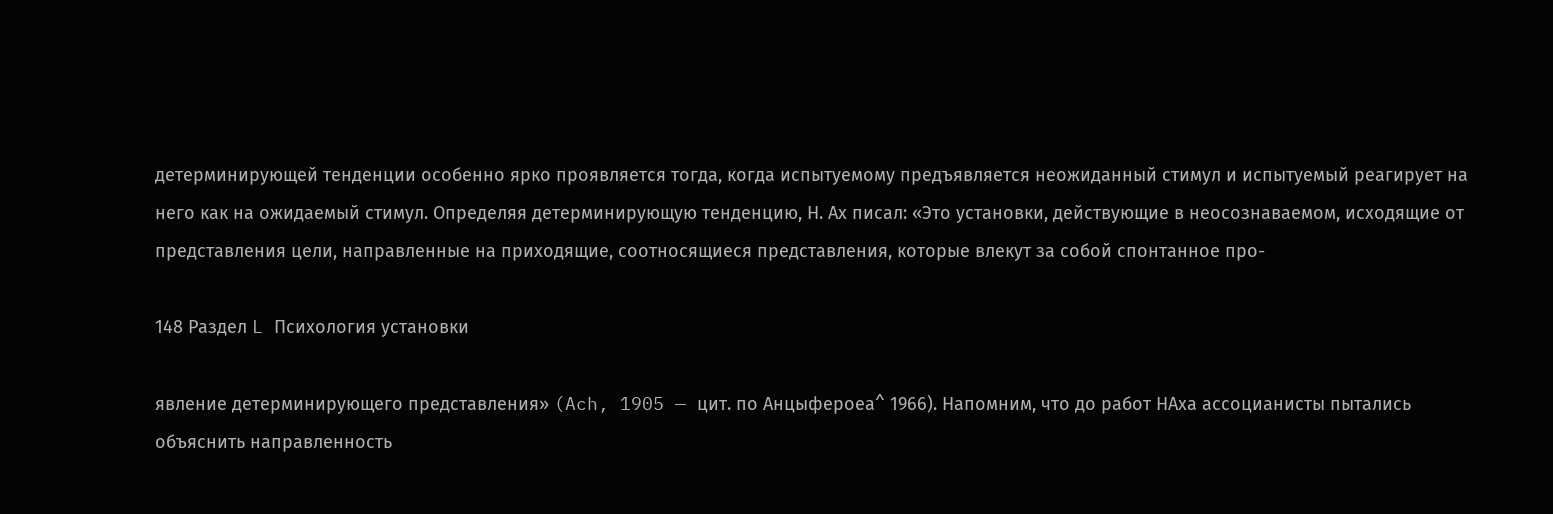детерминирующей тенденции особенно ярко проявляется тогда, когда испытуемому предъявляется неожиданный стимул и испытуемый реагирует на него как на ожидаемый стимул. Определяя детерминирующую тенденцию, Н. Ах писал: «Это установки, действующие в неосознаваемом, исходящие от представления цели, направленные на приходящие, соотносящиеся представления, которые влекут за собой спонтанное про-

148 Раздел L Психология установки

явление детерминирующего представления» (Ach, 1905 — цит. по Анцыфероеа^ 1966). Напомним, что до работ НАха ассоцианисты пытались объяснить направленность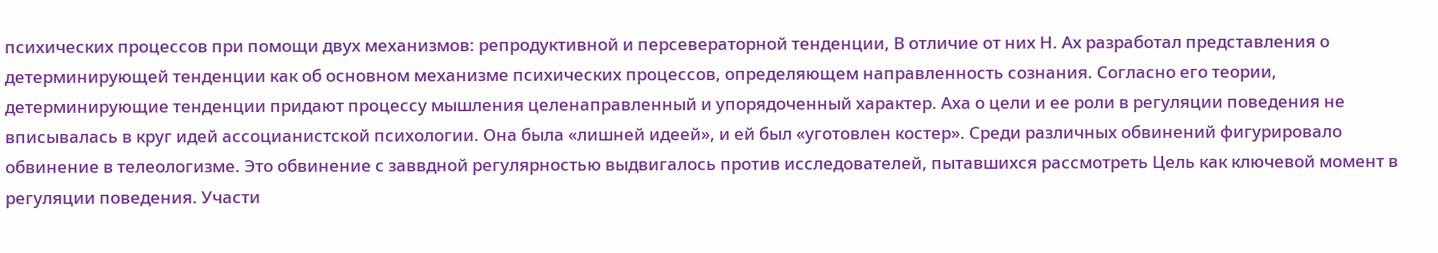психических процессов при помощи двух механизмов: репродуктивной и персевераторной тенденции, В отличие от них Н. Ах разработал представления о детерминирующей тенденции как об основном механизме психических процессов, определяющем направленность сознания. Согласно его теории, детерминирующие тенденции придают процессу мышления целенаправленный и упорядоченный характер. Аха о цели и ее роли в регуляции поведения не вписывалась в круг идей ассоцианистской психологии. Она была «лишней идеей», и ей был «уготовлен костер». Среди различных обвинений фигурировало обвинение в телеологизме. Это обвинение с заввдной регулярностью выдвигалось против исследователей, пытавшихся рассмотреть Цель как ключевой момент в регуляции поведения. Участи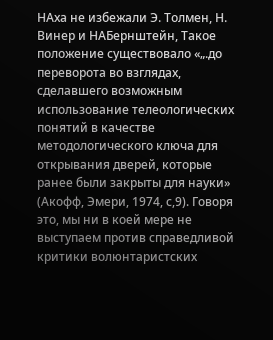НАха не избежали Э. Толмен, Н. Винер и НАБернштейн, Такое положение существовало «„.до переворота во взглядах, сделавшего возможным использование телеологических понятий в качестве методологического ключа для открывания дверей, которые ранее были закрыты для науки» (Акофф, Эмери, 1974, с,9). Говоря это, мы ни в коей мере не выступаем против справедливой критики волюнтаристских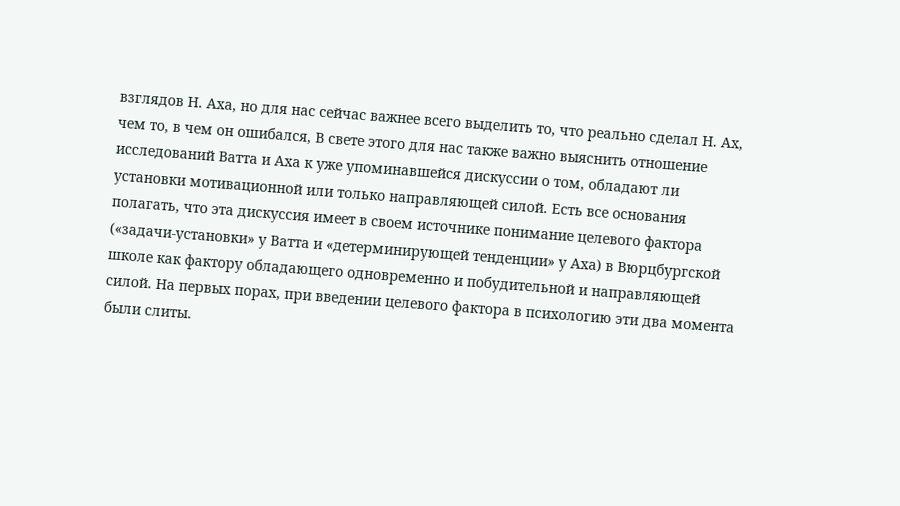взглядов Н. Аха, но для нас сейчас важнее всего выделить то, что реально сделал Н. Ах, чем то, в чем он ошибался, В свете этого для нас также важно выяснить отношение исследований Ватта и Аха к уже упоминавшейся дискуссии о том, обладают ли установки мотивационной или только направляющей силой. Есть все основания полагать, что эта дискуссия имеет в своем источнике понимание целевого фактора («задачи-установки» у Ватта и «детерминирующей тенденции» у Аха) в Вюрцбургской школе как фактору обладающего одновременно и побудительной и направляющей силой. На первых порах, при введении целевого фактора в психологию эти два момента были слиты.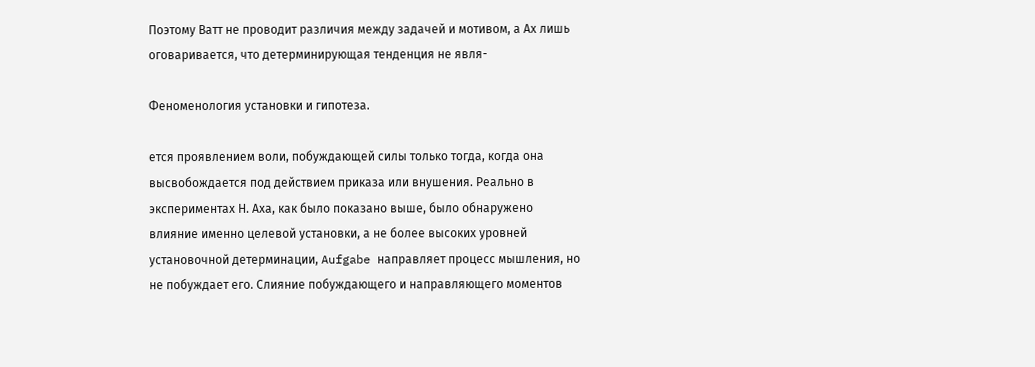Поэтому Ватт не проводит различия между задачей и мотивом, а Ах лишь оговаривается, что детерминирующая тенденция не явля-

Феноменология установки и гипотеза.

ется проявлением воли, побуждающей силы только тогда, когда она высвобождается под действием приказа или внушения. Реально в экспериментах Н. Аха, как было показано выше, было обнаружено влияние именно целевой установки, а не более высоких уровней установочной детерминации, Aufgabe направляет процесс мышления, но не побуждает его. Слияние побуждающего и направляющего моментов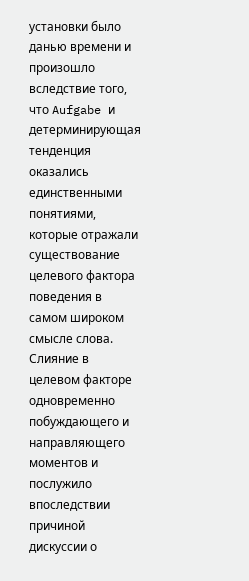установки было данью времени и произошло вследствие того, что Aufgabe и детерминирующая тенденция оказались единственными понятиями, которые отражали существование целевого фактора поведения в самом широком смысле слова. Слияние в целевом факторе одновременно побуждающего и направляющего моментов и послужило впоследствии причиной дискуссии о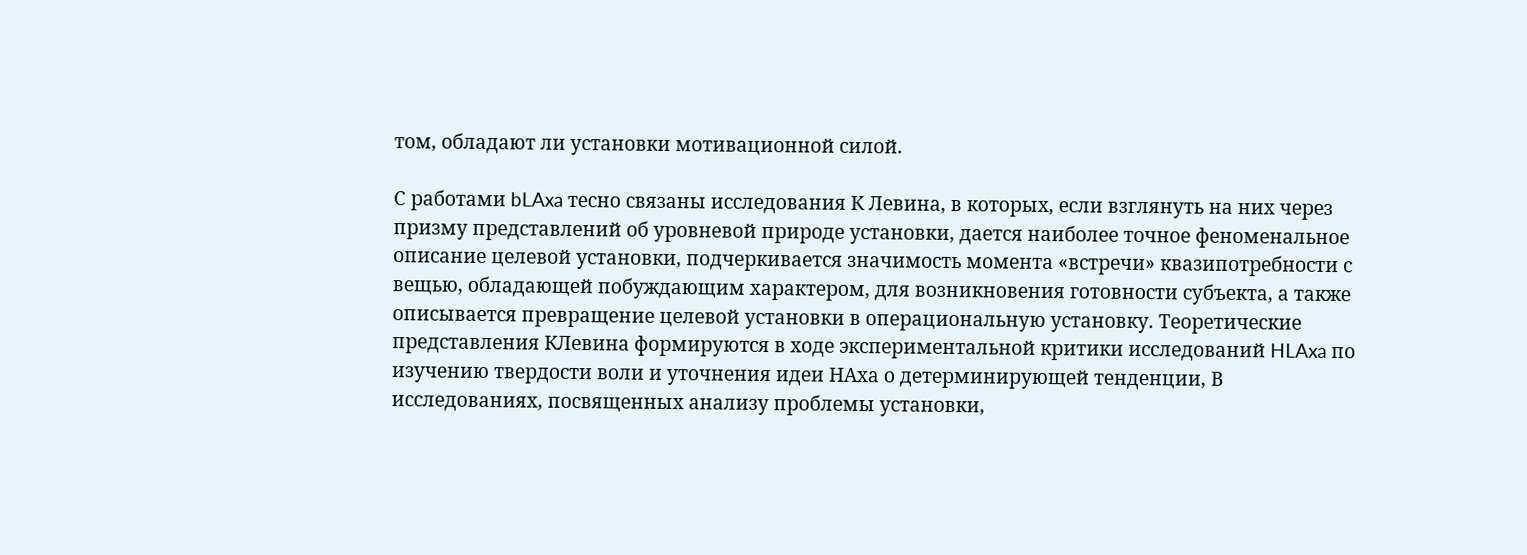том, обладают ли установки мотивационной силой.

С работами bLAxa тесно связаны исследования К Левина, в которых, если взглянуть на них через призму представлений об уровневой природе установки, дается наиболее точное феноменальное описание целевой установки, подчеркивается значимость момента «встречи» квазипотребности с вещью, обладающей побуждающим характером, для возникновения готовности субъекта, а также описывается превращение целевой установки в операциональную установку. Теоретические представления КЛевина формируются в ходе экспериментальной критики исследований HLAxa по изучению твердости воли и уточнения идеи НАха о детерминирующей тенденции, В исследованиях, посвященных анализу проблемы установки,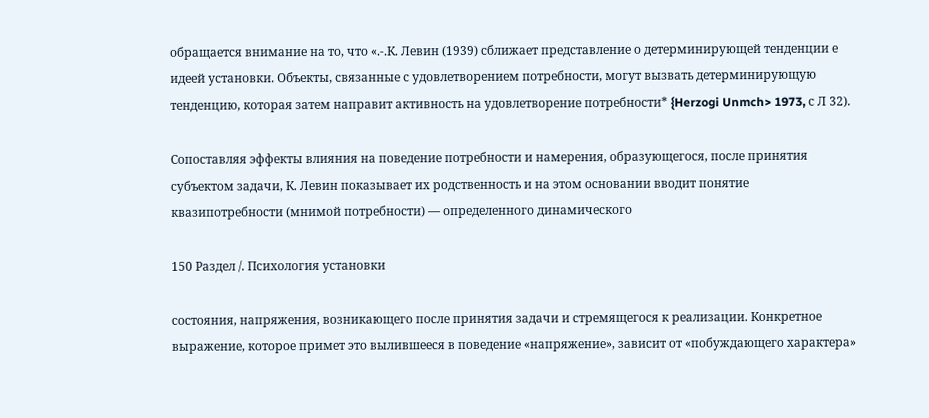обращается внимание на то, что «.-.К. Левин (1939) сближает представление о детерминирующей тенденции е идеей установки. Объекты, связанные с удовлетворением потребности, могут вызвать детерминирующую тенденцию, которая затем направит активность на удовлетворение потребности* {Herzogi Unmch> 1973, с Л 32).

Сопоставляя эффекты влияния на поведение потребности и намерения, образующегося, после принятия субъектом задачи, К. Левин показывает их родственность и на этом основании вводит понятие квазипотребности (мнимой потребности) — определенного динамического

150 Раздел /. Психология установки

состояния, напряжения, возникающего после принятия задачи и стремящегося к реализации. Конкретное выражение, которое примет это вылившееся в поведение «напряжение», зависит от «побуждающего характера»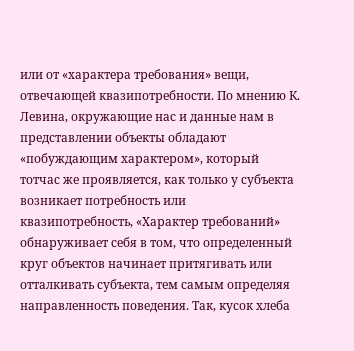или от «характера требования» вещи, отвечающей квазипотребности. По мнению К. Левина, окружающие нас и данные нам в представлении объекты обладают «побуждающим характером», который тотчас же проявляется, как только у субъекта возникает потребность или квазипотребность, «Характер требований» обнаруживает себя в том, что определенный круг объектов начинает притягивать или отталкивать субъекта, тем самым определяя направленность поведения. Так, кусок хлеба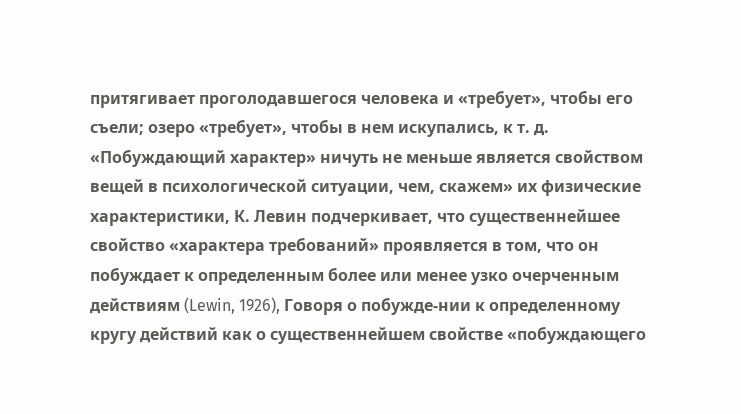притягивает проголодавшегося человека и «требует», чтобы его съели; озеро «требует», чтобы в нем искупались, к т. д. «Побуждающий характер» ничуть не меньше является свойством вещей в психологической ситуации, чем, скажем» их физические характеристики, К. Левин подчеркивает, что существеннейшее свойство «характера требований» проявляется в том, что он побуждает к определенным более или менее узко очерченным действиям (Lewin, 1926), Говоря о побужде-нии к определенному кругу действий как о существеннейшем свойстве «побуждающего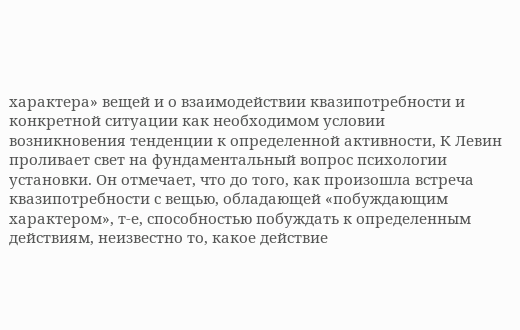характера» вещей и о взаимодействии квазипотребности и конкретной ситуации как необходимом условии возникновения тенденции к определенной активности, К Левин проливает свет на фундаментальный вопрос психологии установки. Он отмечает, что до того, как произошла встреча квазипотребности с вещью, обладающей «побуждающим характером», т-е, способностью побуждать к определенным действиям, неизвестно то, какое действие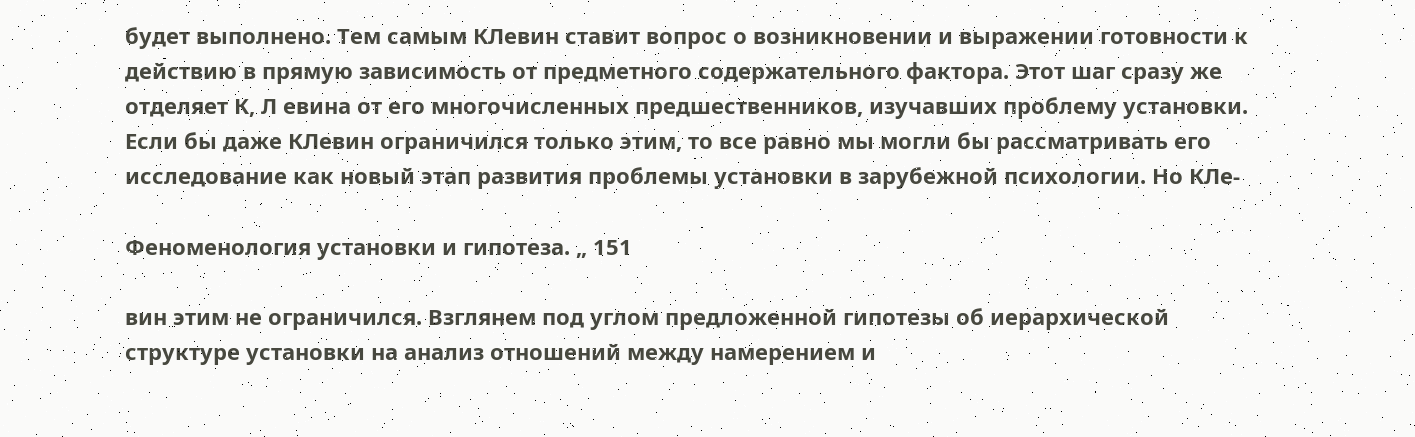будет выполнено. Тем самым КЛевин ставит вопрос о возникновении и выражении готовности к действию в прямую зависимость от предметного содержательного фактора. Этот шаг сразу же отделяет К, Л евина от его многочисленных предшественников, изучавших проблему установки. Если бы даже КЛевин ограничился только этим, то все равно мы могли бы рассматривать его исследование как новый этап развития проблемы установки в зарубежной психологии. Но КЛе-

Феноменология установки и гипотеза. „ 151

вин этим не ограничился. Взглянем под углом предложенной гипотезы об иерархической структуре установки на анализ отношений между намерением и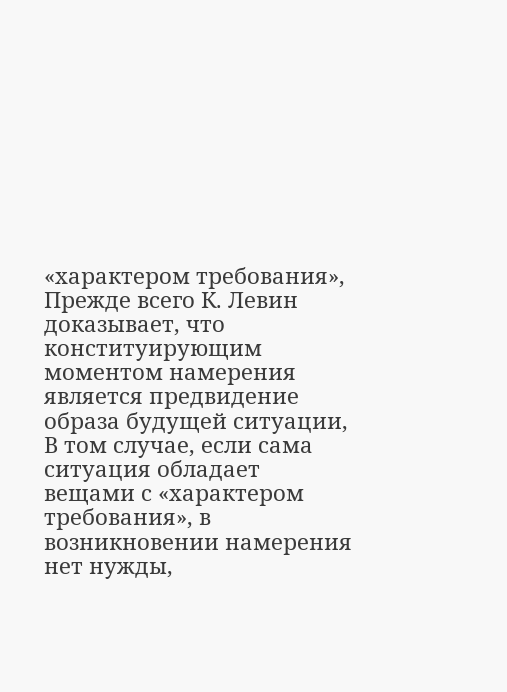«характером требования», Прежде всего К. Левин доказывает, что конституирующим моментом намерения является предвидение образа будущей ситуации, В том случае, если сама ситуация обладает вещами с «характером требования», в возникновении намерения нет нужды,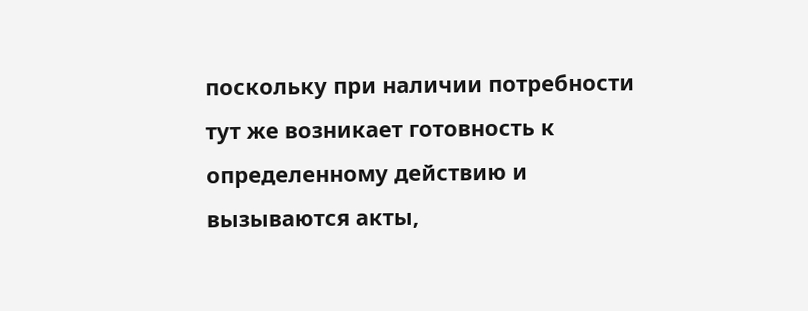поскольку при наличии потребности тут же возникает готовность к определенному действию и вызываются акты,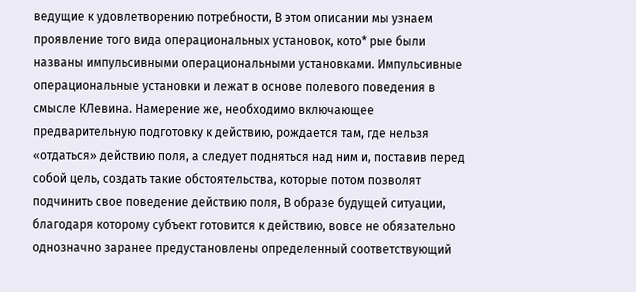ведущие к удовлетворению потребности, В этом описании мы узнаем проявление того вида операциональных установок, кото* рые были названы импульсивными операциональными установками. Импульсивные операциональные установки и лежат в основе полевого поведения в смысле КЛевина. Намерение же, необходимо включающее предварительную подготовку к действию, рождается там, где нельзя «отдаться» действию поля, а следует подняться над ним и, поставив перед собой цель, создать такие обстоятельства, которые потом позволят подчинить свое поведение действию поля, В образе будущей ситуации, благодаря которому субъект готовится к действию, вовсе не обязательно однозначно заранее предустановлены определенный соответствующий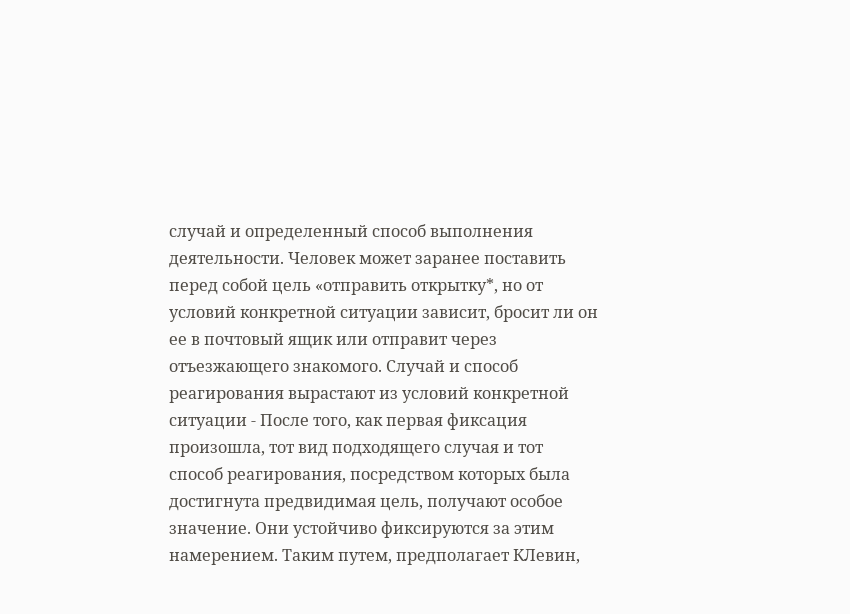случай и определенный способ выполнения деятельности. Человек может заранее поставить перед собой цель «отправить открытку*, но от условий конкретной ситуации зависит, бросит ли он ее в почтовый ящик или отправит через отъезжающего знакомого. Случай и способ реагирования вырастают из условий конкретной ситуации - После того, как первая фиксация произошла, тот вид подходящего случая и тот способ реагирования, посредством которых была достигнута предвидимая цель, получают особое значение. Они устойчиво фиксируются за этим намерением. Таким путем, предполагает КЛевин,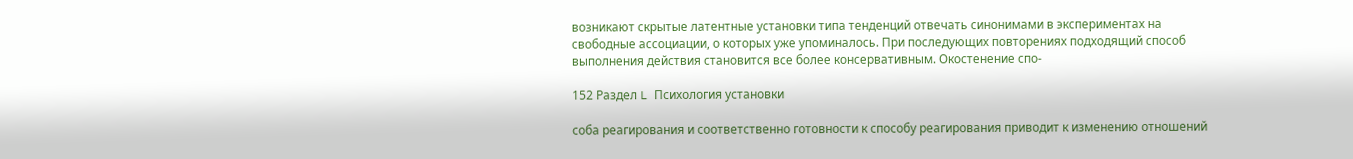возникают скрытые латентные установки типа тенденций отвечать синонимами в экспериментах на свободные ассоциации, о которых уже упоминалось. При последующих повторениях подходящий способ выполнения действия становится все более консервативным. Окостенение спо-

152 Раздел L Психология установки

соба реагирования и соответственно готовности к способу реагирования приводит к изменению отношений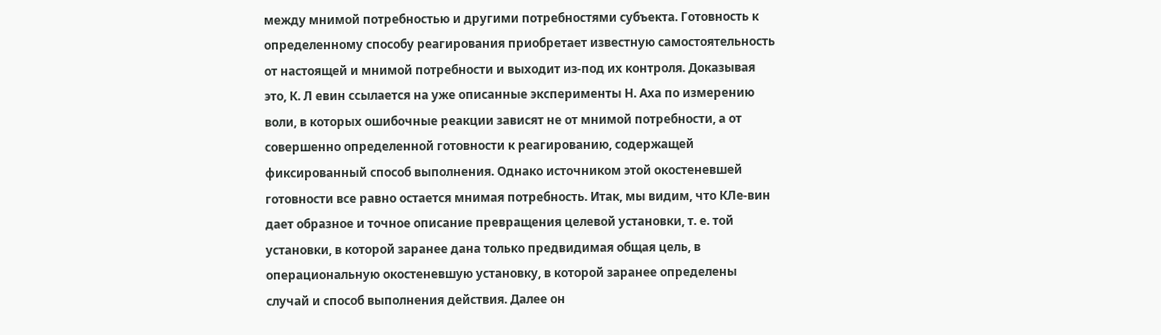между мнимой потребностью и другими потребностями субъекта. Готовность к определенному способу реагирования приобретает известную самостоятельность от настоящей и мнимой потребности и выходит из-под их контроля. Доказывая это, К. Л евин ссылается на уже описанные эксперименты Н. Аха по измерению воли, в которых ошибочные реакции зависят не от мнимой потребности, а от совершенно определенной готовности к реагированию, содержащей фиксированный способ выполнения. Однако источником этой окостеневшей готовности все равно остается мнимая потребность. Итак, мы видим, что КЛе-вин дает образное и точное описание превращения целевой установки, т. е. той установки, в которой заранее дана только предвидимая общая цель, в операциональную окостеневшую установку, в которой заранее определены случай и способ выполнения действия. Далее он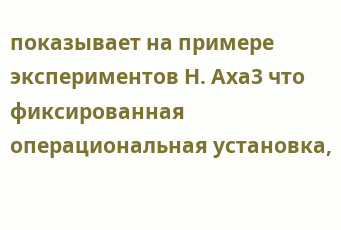показывает на примере экспериментов Н. Аха3 что фиксированная операциональная установка,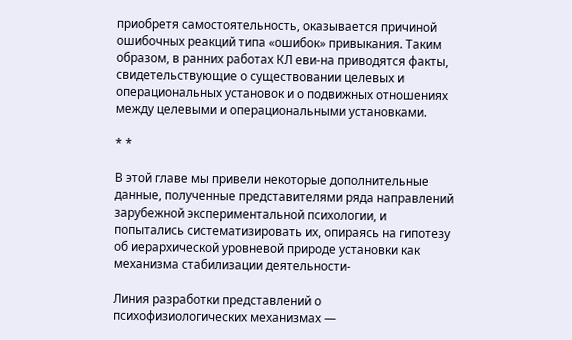приобретя самостоятельность, оказывается причиной ошибочных реакций типа «ошибок» привыкания. Таким образом, в ранних работах КЛ еви-на приводятся факты, свидетельствующие о существовании целевых и операциональных установок и о подвижных отношениях между целевыми и операциональными установками.

* *

В этой главе мы привели некоторые дополнительные данные, полученные представителями ряда направлений зарубежной экспериментальной психологии, и попытались систематизировать их, опираясь на гипотезу об иерархической уровневой природе установки как механизма стабилизации деятельности-

Линия разработки представлений о психофизиологических механизмах —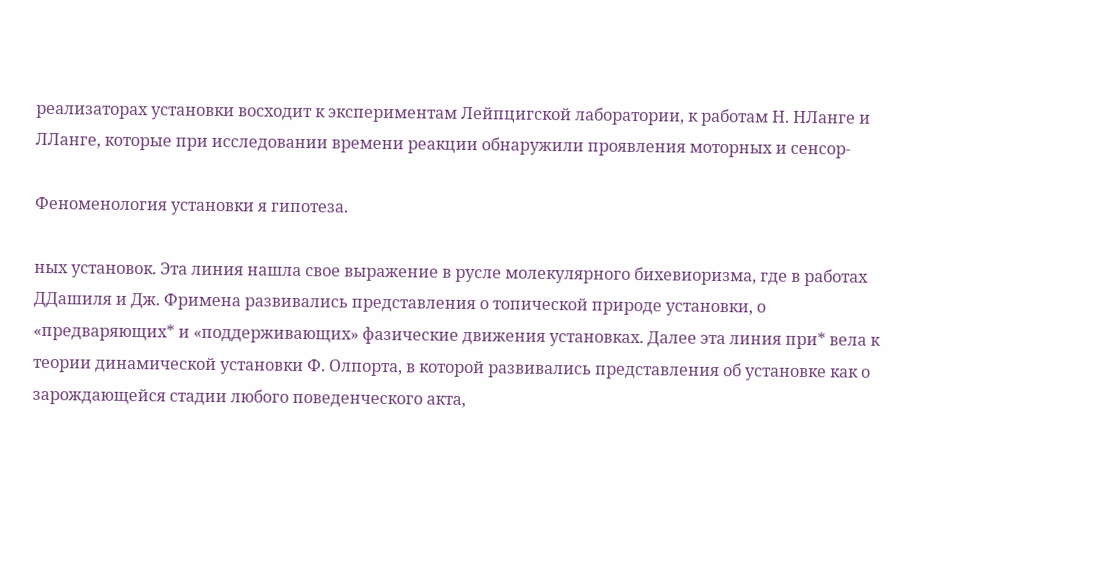реализаторах установки восходит к экспериментам Лейпцигской лаборатории, к работам Н. НЛанге и ЛЛанге, которые при исследовании времени реакции обнаружили проявления моторных и сенсор-

Феноменология установки я гипотеза.

ных установок. Эта линия нашла свое выражение в русле молекулярного бихевиоризма, где в работах ДДашиля и Дж. Фримена развивались представления о топической природе установки, о «предваряющих* и «поддерживающих» фазические движения установках. Далее эта линия при* вела к теории динамической установки Ф. Олпорта, в которой развивались представления об установке как о зарождающейся стадии любого поведенческого акта,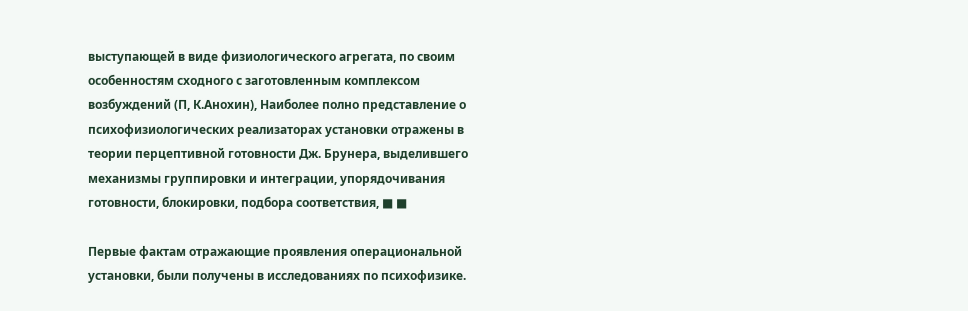выступающей в виде физиологического агрегата, по своим особенностям сходного с заготовленным комплексом возбуждений (П, К.Анохин), Наиболее полно представление о психофизиологических реализаторах установки отражены в теории перцептивной готовности Дж. Брунера, выделившего механизмы группировки и интеграции, упорядочивания готовности, блокировки, подбора соответствия, ■ ■

Первые фактам отражающие проявления операциональной установки, были получены в исследованиях по психофизике.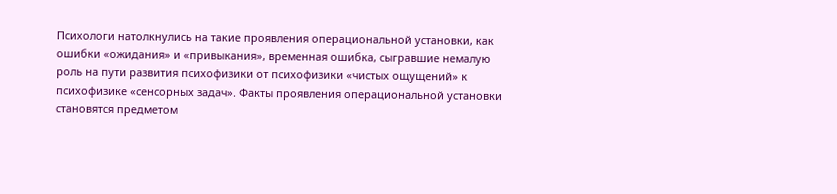Психологи натолкнулись на такие проявления операциональной установки, как ошибки «ожидания» и «привыкания», временная ошибка, сыгравшие немалую роль на пути развития психофизики от психофизики «чистых ощущений» к психофизике «сенсорных задач». Факты проявления операциональной установки становятся предметом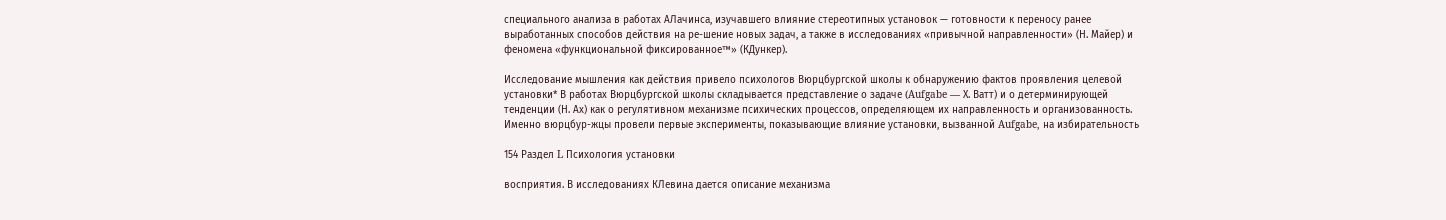специального анализа в работах АЛачинса, изучавшего влияние стереотипных установок — готовности к переносу ранее выработанных способов действия на ре-шение новых задач, а также в исследованиях «привычной направленности» (Н. Майер) и феномена «функциональной фиксированное™» (КДункер).

Исследование мышления как действия привело психологов Вюрцбургской школы к обнаружению фактов проявления целевой установки* В работах Вюрцбургской школы складывается представление о задаче (Aufgabe — Х. Ватт) и о детерминирующей тенденции (Н. Ах) как о регулятивном механизме психических процессов, определяющем их направленность и организованность. Именно вюрцбур-жцы провели первые эксперименты, показывающие влияние установки, вызванной Aufgabe, на избирательность

154 Раздел L Психология установки

восприятия. В исследованиях КЛевина дается описание механизма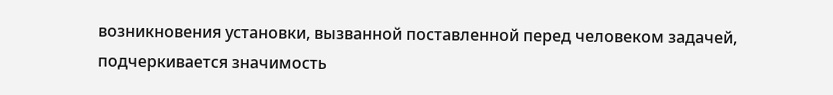возникновения установки, вызванной поставленной перед человеком задачей, подчеркивается значимость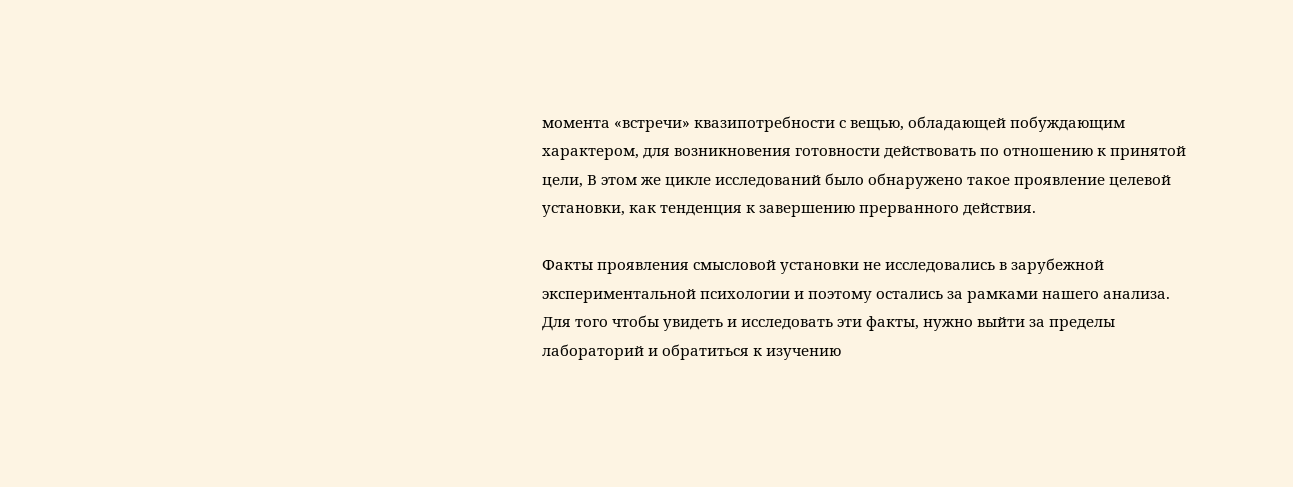момента «встречи» квазипотребности с вещью, обладающей побуждающим характером, для возникновения готовности действовать по отношению к принятой цели, В этом же цикле исследований было обнаружено такое проявление целевой установки, как тенденция к завершению прерванного действия.

Факты проявления смысловой установки не исследовались в зарубежной экспериментальной психологии и поэтому остались за рамками нашего анализа. Для того чтобы увидеть и исследовать эти факты, нужно выйти за пределы лабораторий и обратиться к изучению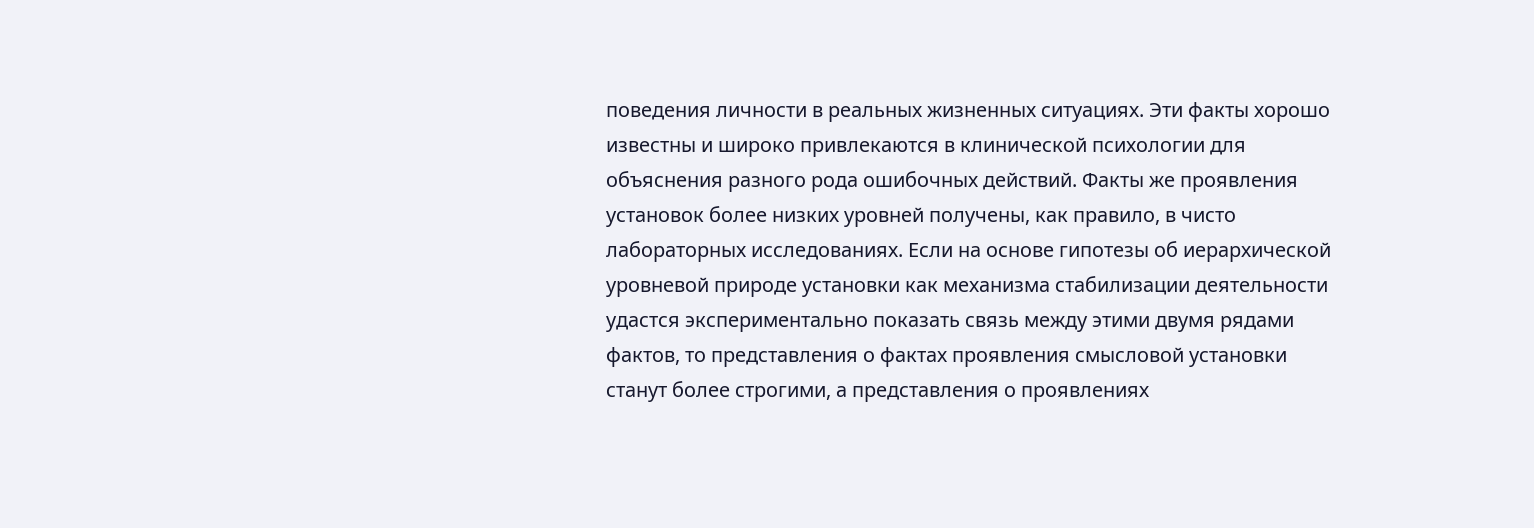поведения личности в реальных жизненных ситуациях. Эти факты хорошо известны и широко привлекаются в клинической психологии для объяснения разного рода ошибочных действий. Факты же проявления установок более низких уровней получены, как правило, в чисто лабораторных исследованиях. Если на основе гипотезы об иерархической уровневой природе установки как механизма стабилизации деятельности удастся экспериментально показать связь между этими двумя рядами фактов, то представления о фактах проявления смысловой установки станут более строгими, а представления о проявлениях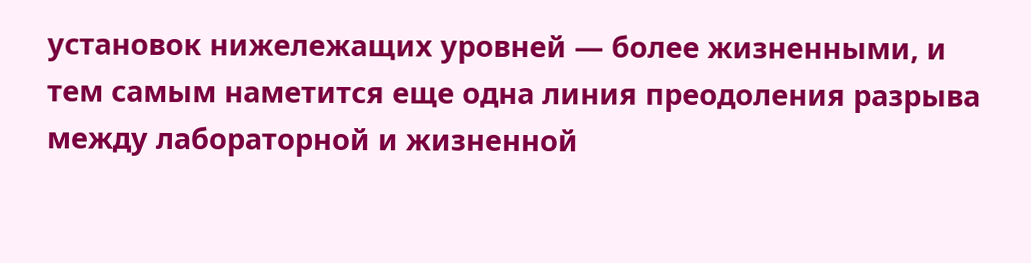установок нижележащих уровней — более жизненными, и тем самым наметится еще одна линия преодоления разрыва между лабораторной и жизненной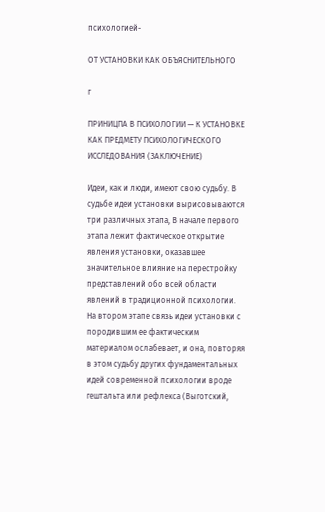психологией-

ОТ УСТАНОВКИ КАК ОБЪЯСНИТЕЛЬНОГО

г

ПРИНИЦПА В ПСИХОЛОГИИ — К УСТАНОВКЕ КАК ПРЕДМЕТУ ПСИХОЛОГИЧЕСКОГО ИССЛЕДОВАНИЯ (ЗАКЛЮЧЕНИЕ)

Идеи, как и люди, имеют свою судьбу. В судьбе идеи установки вырисовываются три различных этапа, В начале первого этапа лежит фактическое открытие явления установки, оказавшее значительное влияние на перестройку представлений обо всей области явлений в традиционной психологии. На втором этапе связь идеи установки с породившим ее фактическим материалом ослабевает, и она, повторяя в этом судьбу других фундаментальных идей современной психологии вроде гештальта или рефлекса (Выготский,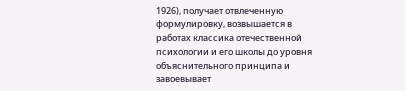1926), получает отвлеченную формулировку, возвышается в работах классика отечественной психологии и его школы до уровня объяснительного принципа и завоевывает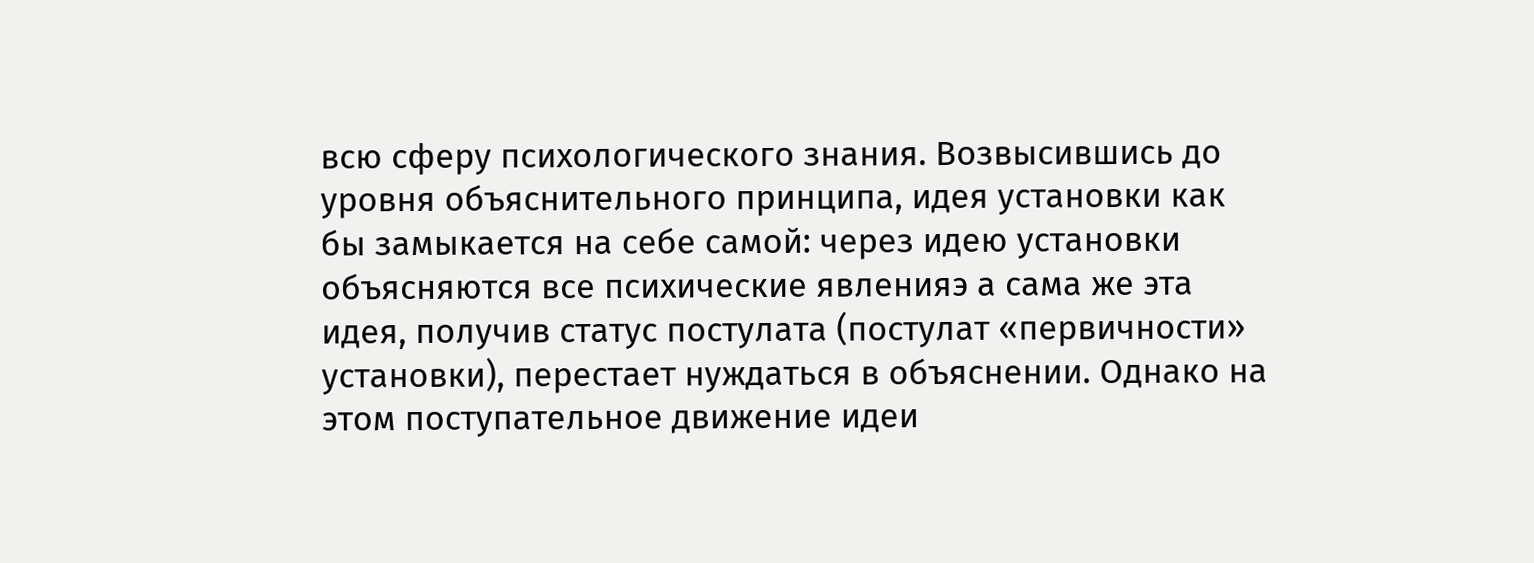всю сферу психологического знания. Возвысившись до уровня объяснительного принципа, идея установки как бы замыкается на себе самой: через идею установки объясняются все психические явленияэ а сама же эта идея, получив статус постулата (постулат «первичности» установки), перестает нуждаться в объяснении. Однако на этом поступательное движение идеи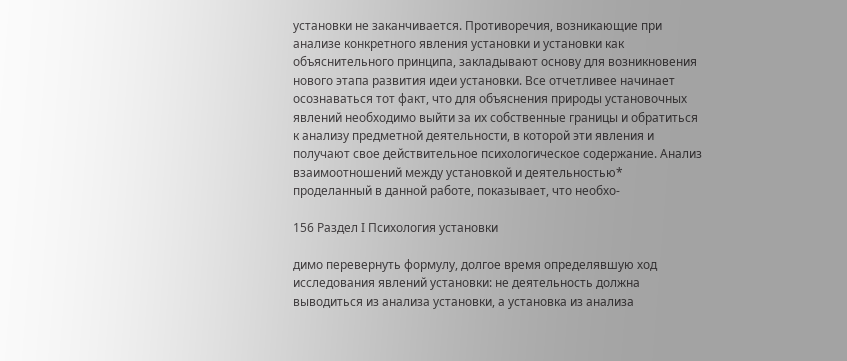установки не заканчивается. Противоречия, возникающие при анализе конкретного явления установки и установки как объяснительного принципа, закладывают основу для возникновения нового этапа развития идеи установки. Все отчетливее начинает осознаваться тот факт, что для объяснения природы установочных явлений необходимо выйти за их собственные границы и обратиться к анализу предметной деятельности, в которой эти явления и получают свое действительное психологическое содержание. Анализ взаимоотношений между установкой и деятельностью* проделанный в данной работе, показывает, что необхо-

156 Раздел I Психология установки

димо перевернуть формулу, долгое время определявшую ход исследования явлений установки: не деятельность должна выводиться из анализа установки, а установка из анализа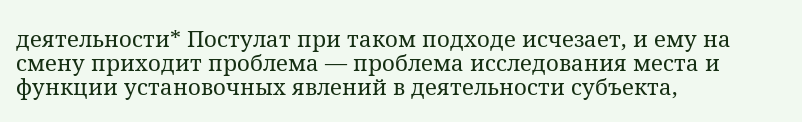деятельности* Постулат при таком подходе исчезает, и ему на смену приходит проблема — проблема исследования места и функции установочных явлений в деятельности субъекта,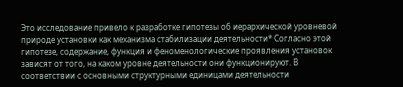Это исследование привело к разработке гипотезы об иерархической уровневой природе установки как механизма стабилизации деятельности* Согласно этой гипотезе, содержание, функция и феноменологические проявления установок зависят от того, на каком уровне деятельности они функционируют. В соответствии с основными структурными единицами деятельности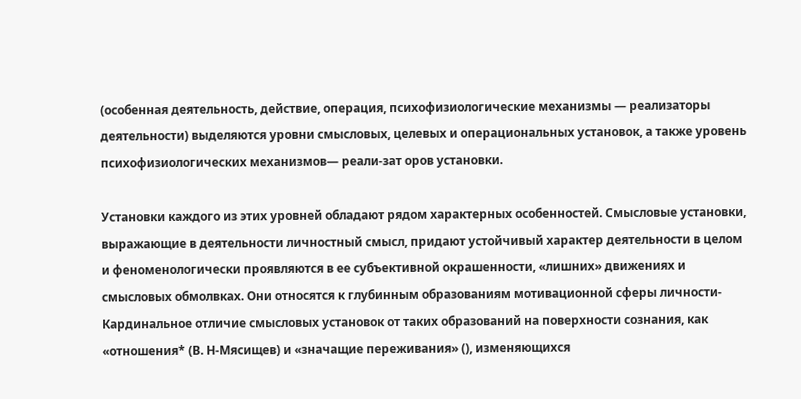(особенная деятельность, действие, операция, психофизиологические механизмы — реализаторы деятельности) выделяются уровни смысловых, целевых и операциональных установок, а также уровень психофизиологических механизмов— реали-зат оров установки.

Установки каждого из этих уровней обладают рядом характерных особенностей. Смысловые установки, выражающие в деятельности личностный смысл, придают устойчивый характер деятельности в целом и феноменологически проявляются в ее субъективной окрашенности, «лишних» движениях и смысловых обмолвках. Они относятся к глубинным образованиям мотивационной сферы личности- Кардинальное отличие смысловых установок от таких образований на поверхности сознания, как «отношения* (В. Н-Мясищев) и «значащие переживания» (), изменяющихся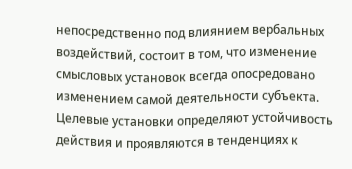непосредственно под влиянием вербальных воздействий, состоит в том, что изменение смысловых установок всегда опосредовано изменением самой деятельности субъекта. Целевые установки определяют устойчивость действия и проявляются в тенденциях к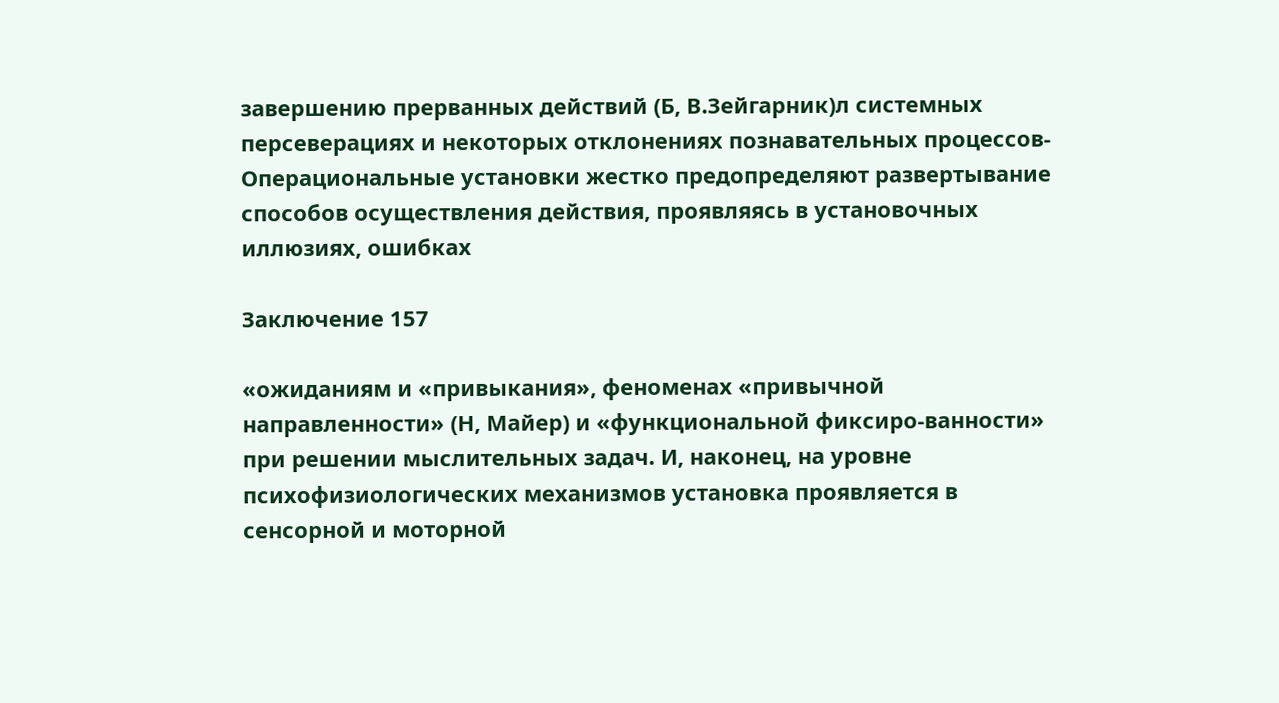завершению прерванных действий (Б, В.Зейгарник)л системных персеверациях и некоторых отклонениях познавательных процессов- Операциональные установки жестко предопределяют развертывание способов осуществления действия, проявляясь в установочных иллюзиях, ошибках

Заключение 157

«ожиданиям и «привыкания», феноменах «привычной направленности» (Н, Майер) и «функциональной фиксиро-ванности» при решении мыслительных задач. И, наконец, на уровне психофизиологических механизмов установка проявляется в сенсорной и моторной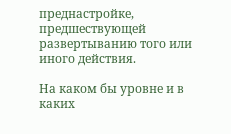преднастройке, предшествующей развертыванию того или иного действия.

На каком бы уровне и в каких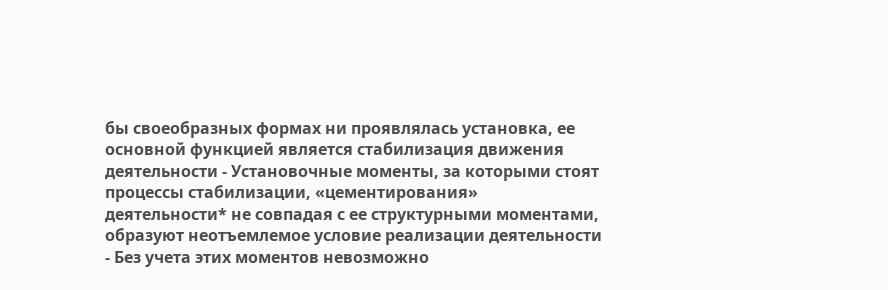бы своеобразных формах ни проявлялась установка, ее основной функцией является стабилизация движения деятельности - Установочные моменты, за которыми стоят процессы стабилизации, «цементирования» деятельности* не совпадая с ее структурными моментами, образуют неотъемлемое условие реализации деятельности - Без учета этих моментов невозможно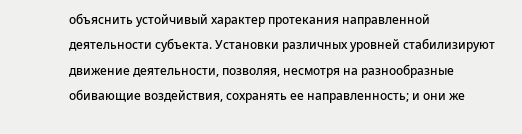объяснить устойчивый характер протекания направленной деятельности субъекта. Установки различных уровней стабилизируют движение деятельности, позволяя, несмотря на разнообразные обивающие воздействия, сохранять ее направленность; и они же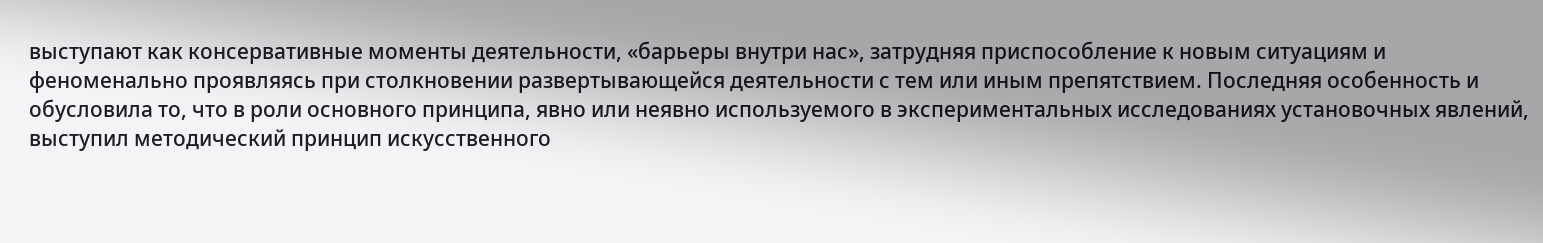выступают как консервативные моменты деятельности, «барьеры внутри нас», затрудняя приспособление к новым ситуациям и феноменально проявляясь при столкновении развертывающейся деятельности с тем или иным препятствием. Последняя особенность и обусловила то, что в роли основного принципа, явно или неявно используемого в экспериментальных исследованиях установочных явлений, выступил методический принцип искусственного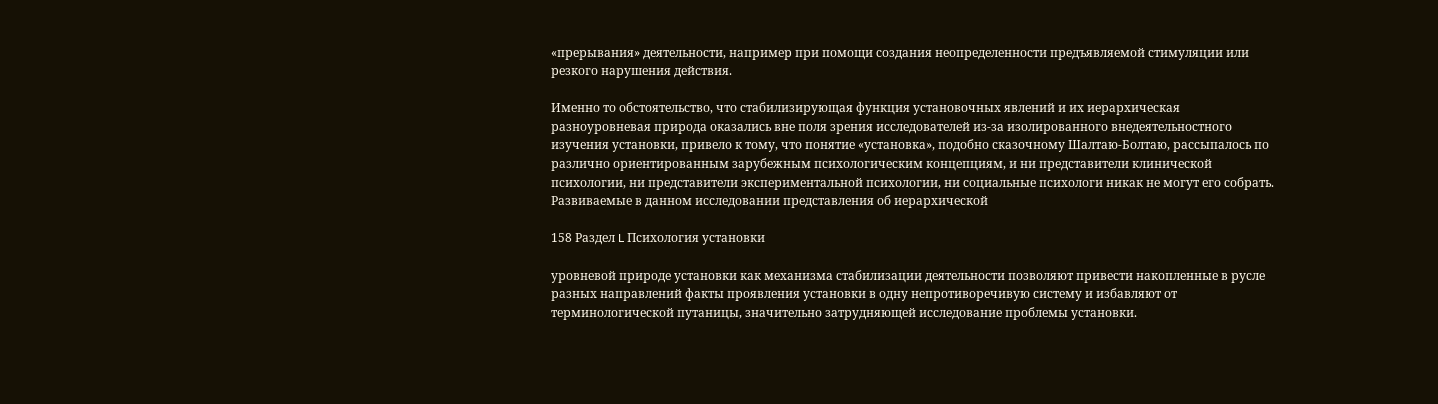«прерывания» деятельности, например при помощи создания неопределенности предъявляемой стимуляции или резкого нарушения действия.

Именно то обстоятельство, что стабилизирующая функция установочных явлений и их иерархическая разноуровневая природа оказались вне поля зрения исследователей из-за изолированного внедеятельностного изучения установки, привело к тому, что понятие «установка», подобно сказочному Шалтаю-Болтаю, рассыпалось по различно ориентированным зарубежным психологическим концепциям, и ни представители клинической психологии, ни представители экспериментальной психологии, ни социальные психологи никак не могут его собрать. Развиваемые в данном исследовании представления об иерархической

158 Раздел L Психология установки

уровневой природе установки как механизма стабилизации деятельности позволяют привести накопленные в русле разных направлений факты проявления установки в одну непротиворечивую систему и избавляют от терминологической путаницы, значительно затрудняющей исследование проблемы установки.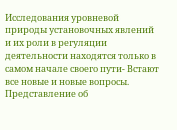Исследования уровневой природы установочных явлений и их роли в регуляции деятельности находятся только в самом начале своего пути- Встают все новые и новые вопросы. Представление об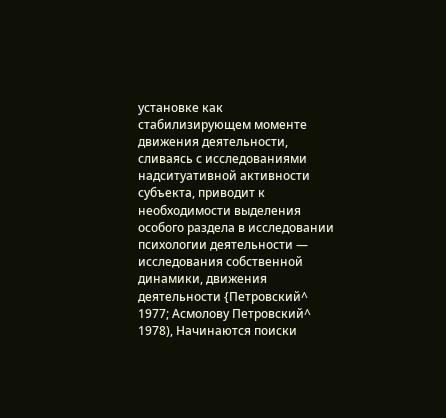установке как стабилизирующем моменте движения деятельности, сливаясь с исследованиями надситуативной активности субъекта, приводит к необходимости выделения особого раздела в исследовании психологии деятельности — исследования собственной динамики, движения деятельности {Петровский^ 1977; Асмолову Петровский^ 1978), Начинаются поиски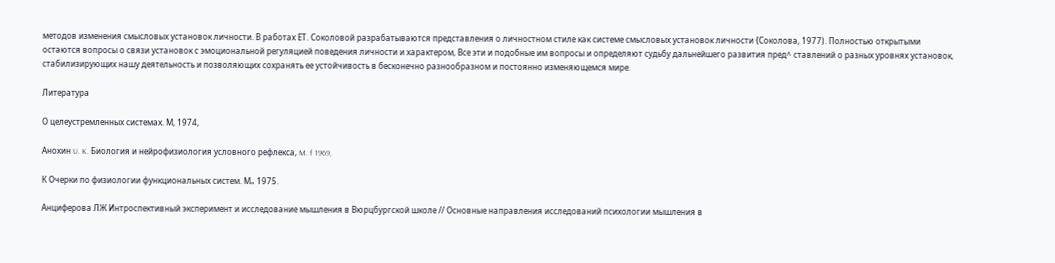методов изменения смысловых установок личности. В работах ЕТ. Соколовой разрабатываются представления о личностном стиле как системе смысловых установок личности {Соколова, 1977). Полностью открытыми остаются вопросы о связи установок с эмоциональной регуляцией поведения личности и характером, Все эти и подобные им вопросы и определяют судьбу дальнейшего развития пред^ ставлений о разных уровнях установок, стабилизирующих нашу деятельность и позволяющих сохранять ее устойчивость в бесконечно разнообразном и постоянно изменяющемся мире.

Литература

О целеустремленных системах. М, 1974,

Анохин U. K. Биология и нейрофизиология условного рефлекса, M. f 1969,

К Очерки по физиологии функциональных систем. М„ 1975.

Анциферова ЛЖ Интроспективный эксперимент и исследование мышления в Вюрцбургской школе // Основные направления исследований психологии мышления в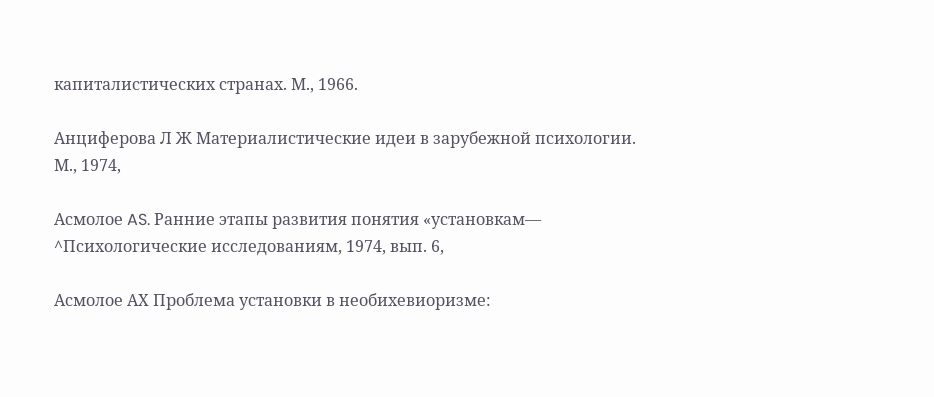капиталистических странах. М., 1966.

Анциферова Л Ж Материалистические идеи в зарубежной психологии. М., 1974,

Асмолое AS. Ранние этапы развития понятия «установкам— ^Психологические исследованиям, 1974, вып. 6,

Асмолое АХ Проблема установки в необихевиоризме: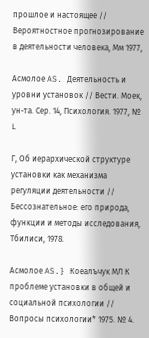прошлое и настоящее // Вероятностное прогнозирование в деятельности человека, Мм 1977,

Асмолое AS. Деятельность и уровни установок // Вести. Моек, ун-та. Сер. 14, Психология. 1977, № L

Г, Об иерархической структуре установки как механизма регуляции деятельности // Бессознательное: его природа, функции и методы исследования, Тбилиси, 1978.

Асмолое AS.} Коеалъчук МЛ К проблеме установки в общей и социальной психологии // Вопросы психологии* 1975. № 4.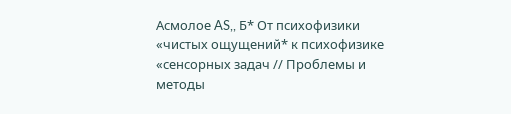Асмолое AS,, Б* От психофизики «чистых ощущений* к психофизике «сенсорных задач // Проблемы и методы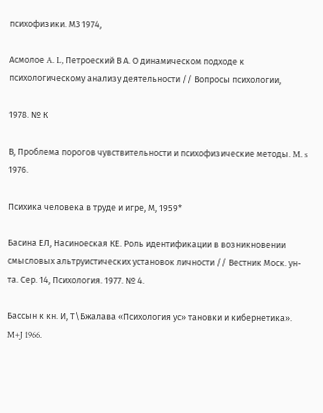психофизики. М3 1974,

Асмолое A. L, Петроеский В А. О динамическом подходе к психологическому анализу деятельности // Вопросы психологии,

1978. № К

В, Проблема порогов чувствительности и психофизические методы. M. s 1976.

Психика человека в труде и игре, М, 1959*

Басина ЕЛ, Насиноеская КЕ. Роль идентификации в возникновении смысловых альтруистических установок личности // Вестник Моск. ун-та. Сер. 14, Психология. 1977. № 4.

Бассын к кн. И, Т\Бжалава «Психология ус» тановки и кибернетика». M+J 1966.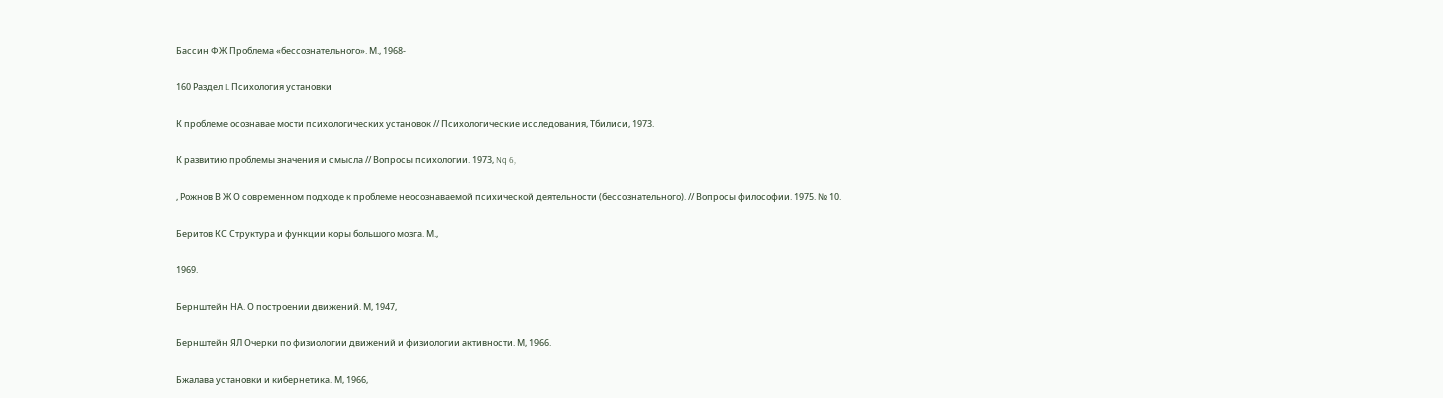Бассин ФЖ Проблема «бессознательного». М., 1968-

160 Раздел L Психология установки

К проблеме осознавае мости психологических установок // Психологические исследования, Тбилиси, 1973.

К развитию проблемы значения и смысла // Вопросы психологии. 1973, Nq 6,

, Рожнов В Ж О современном подходе к проблеме неосознаваемой психической деятельности (бессознательного). // Вопросы философии. 1975. № 10.

Беритов КС Структура и функции коры большого мозга. М.,

1969.

Бернштейн НА. О построении движений. М, 1947,

Бернштейн ЯЛ Очерки по физиологии движений и физиологии активности. М, 1966.

Бжалава установки и кибернетика. М, 1966,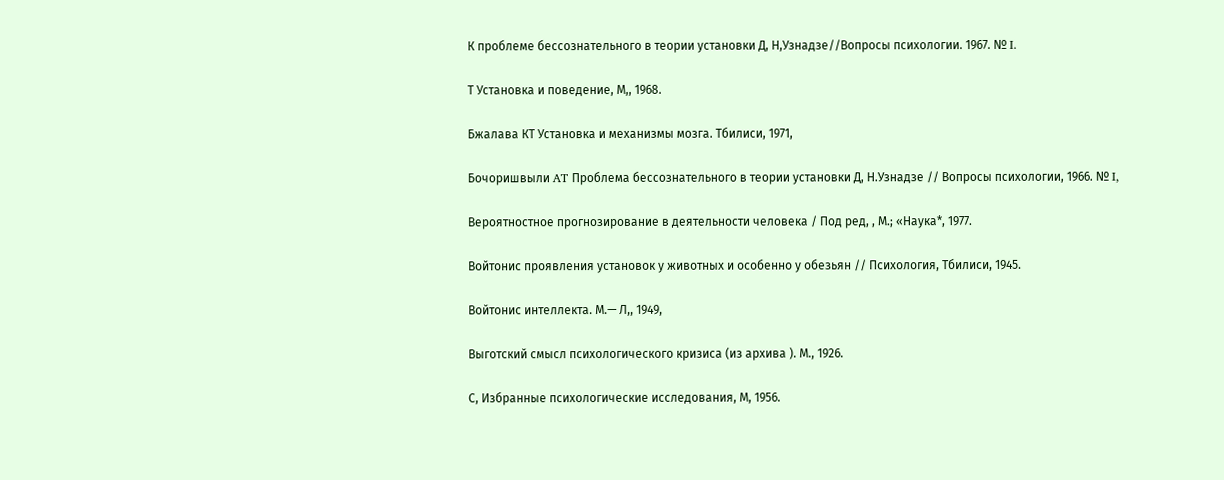К проблеме бессознательного в теории установки Д, Н,Узнадзе//Вопросы психологии. 1967. № I.

Т Установка и поведение, М,, 1968.

Бжалава КТ Установка и механизмы мозга. Тбилиси, 1971,

Бочоришвыли AT Проблема бессознательного в теории установки Д, Н.Узнадзе // Вопросы психологии, 1966. № I,

Вероятностное прогнозирование в деятельности человека / Под ред, , М.; «Наука*, 1977.

Войтонис проявления установок у животных и особенно у обезьян // Психология, Тбилиси, 1945.

Войтонис интеллекта. М.— Л,, 1949,

Выготский смысл психологического кризиса (из архива ). М., 1926.

С, Избранные психологические исследования, М, 1956.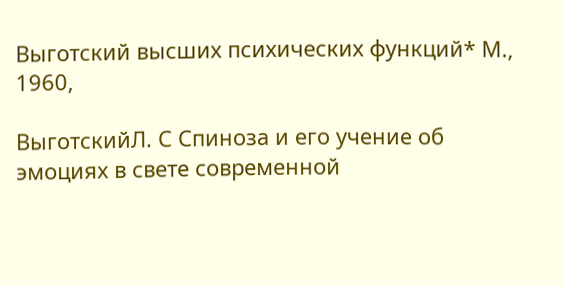Выготский высших психических функций* М., 1960,

ВыготскийЛ. С Спиноза и его учение об эмоциях в свете современной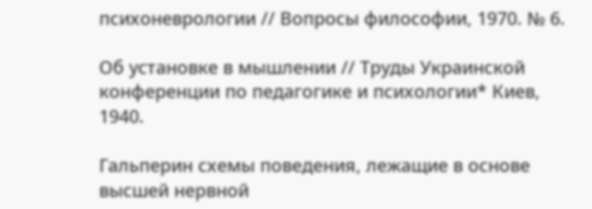психоневрологии // Вопросы философии, 1970. № 6.

Об установке в мышлении // Труды Украинской конференции по педагогике и психологии* Киев, 1940.

Гальперин схемы поведения, лежащие в основе высшей нервной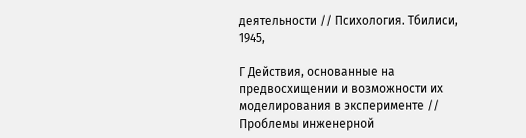деятельности // Психология. Тбилиси, 1945,

Г Действия, основанные на предвосхищении и возможности их моделирования в эксперименте // Проблемы инженерной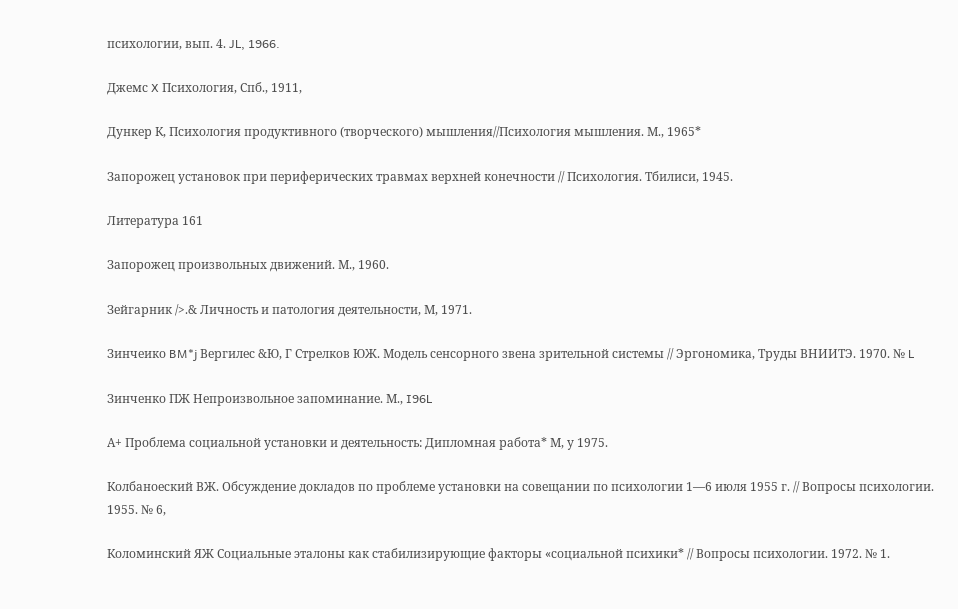психологии, вып. 4. JL, 1966.

Джемс X Психология, Спб., 1911,

Дункер К, Психология продуктивного (творческого) мышления//Психология мышления. М., 1965*

Запорожец установок при периферических травмах верхней конечности // Психология. Тбилиси, 1945.

Литература 161

Запорожец произвольных движений. М., 1960.

Зейгарник />.& Личность и патология деятельности, М, 1971.

Зинчеико BM*j Вергилес &Ю, Г Стрелков ЮЖ. Модель сенсорного звена зрительной системы // Эргономика, Труды ВНИИТЭ. 1970. № L

Зинченко ПЖ Непроизвольное запоминание. М., I96L

А+ Проблема социальной установки и деятельность: Дипломная работа* М, у 1975.

Колбаноеский ВЖ. Обсуждение докладов по проблеме установки на совещании по психологии 1—6 июля 1955 г. // Вопросы психологии. 1955. № 6,

Коломинский ЯЖ Социальные эталоны как стабилизирующие факторы «социальной психики* // Вопросы психологии. 1972. № 1.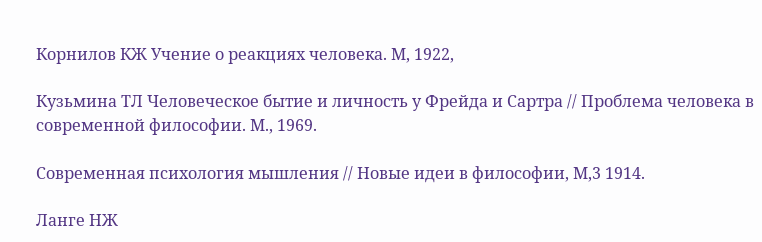Корнилов КЖ Учение о реакциях человека. М, 1922,

Кузьмина ТЛ Человеческое бытие и личность у Фрейда и Сартра // Проблема человека в современной философии. М., 1969.

Современная психология мышления // Новые идеи в философии, М,3 1914.

Ланге НЖ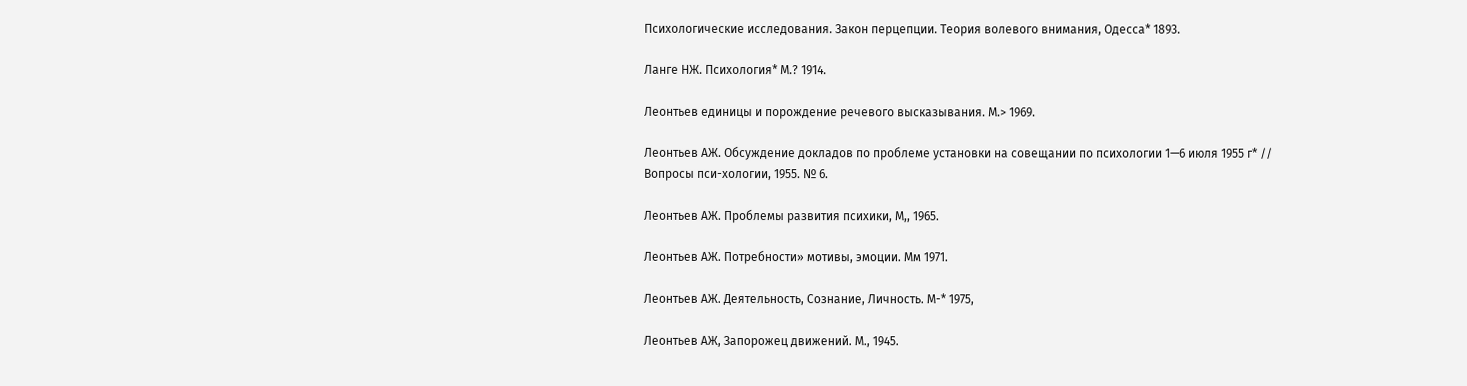Психологические исследования. Закон перцепции. Теория волевого внимания, Одесса* 1893.

Ланге НЖ. Психология* М.? 1914.

Леонтьев единицы и порождение речевого высказывания. М.> 1969.

Леонтьев АЖ. Обсуждение докладов по проблеме установки на совещании по психологии 1—6 июля 1955 г* // Вопросы пси-хологии, 1955. № 6.

Леонтьев АЖ. Проблемы развития психики, М,, 1965.

Леонтьев АЖ. Потребности» мотивы, эмоции. Мм 1971.

Леонтьев АЖ. Деятельность, Сознание, Личность. М-* 1975,

Леонтьев АЖ, Запорожец движений. М., 1945.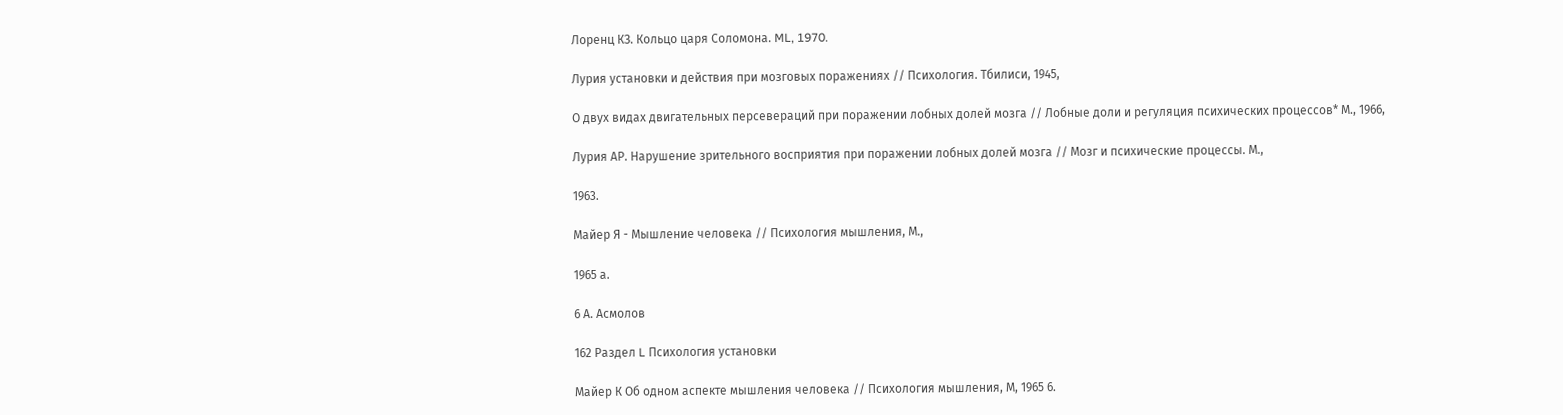Лоренц КЗ. Кольцо царя Соломона. ML, 1970.

Лурия установки и действия при мозговых поражениях // Психология. Тбилиси, 1945,

О двух видах двигательных персевераций при поражении лобных долей мозга // Лобные доли и регуляция психических процессов* М., 1966,

Лурия АР. Нарушение зрительного восприятия при поражении лобных долей мозга // Мозг и психические процессы. М.,

1963.

Майер Я - Мышление человека // Психология мышления, М.,

1965 а.

6 А. Асмолов

162 Раздел L Психология установки

Майер К Об одном аспекте мышления человека // Психология мышления, М, 1965 6.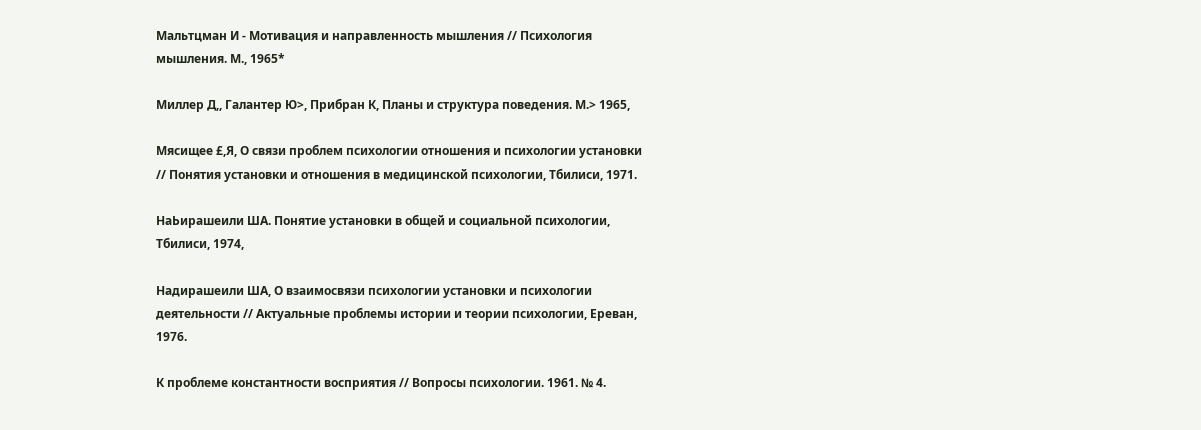Мальтцман И - Мотивация и направленность мышления // Психология мышления. М., 1965*

Миллер Д,, Галантер Ю>, Прибран К, Планы и структура поведения. М.> 1965,

Мясищее £,Я, О связи проблем психологии отношения и психологии установки // Понятия установки и отношения в медицинской психологии, Тбилиси, 1971.

НаЬирашеили ША. Понятие установки в общей и социальной психологии, Тбилиси, 1974,

Надирашеили ША, О взаимосвязи психологии установки и психологии деятельности // Актуальные проблемы истории и теории психологии, Ереван, 1976.

К проблеме константности восприятия // Вопросы психологии. 1961. № 4.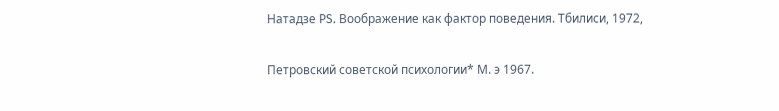Натадзе PS. Воображение как фактор поведения. Тбилиси, 1972,

Петровский советской психологии* М. э 1967.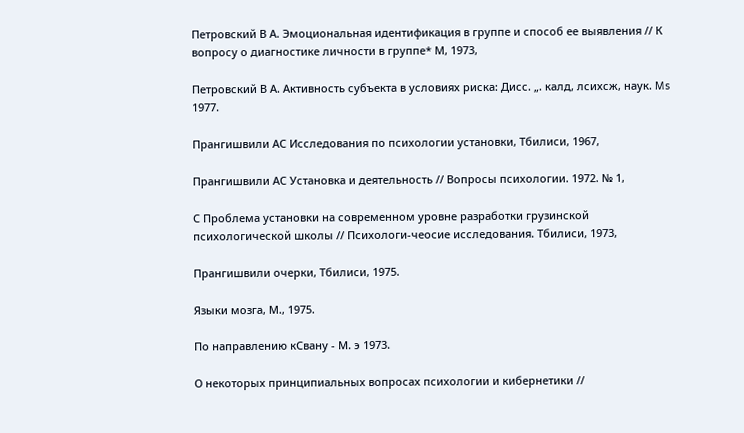Петровский В А. Эмоциональная идентификация в группе и способ ее выявления // К вопросу о диагностике личности в группе* М, 1973,

Петровский В А. Активность субъекта в условиях риска: Дисс. „. калд, лсихсж, наук. Ms 1977.

Прангишвили АС Исследования по психологии установки, Тбилиси, 1967,

Прангишвили АС Установка и деятельность // Вопросы психологии. 1972. № 1,

С Проблема установки на современном уровне разработки грузинской психологической школы // Психологи-чеосие исследования. Тбилиси, 1973,

Прангишвили очерки, Тбилиси, 1975.

Языки мозга, М., 1975.

По направлению кСвану - М. э 1973.

О некоторых принципиальных вопросах психологии и кибернетики //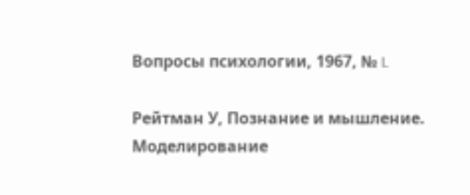Вопросы психологии, 1967, № L

Рейтман У, Познание и мышление. Моделирование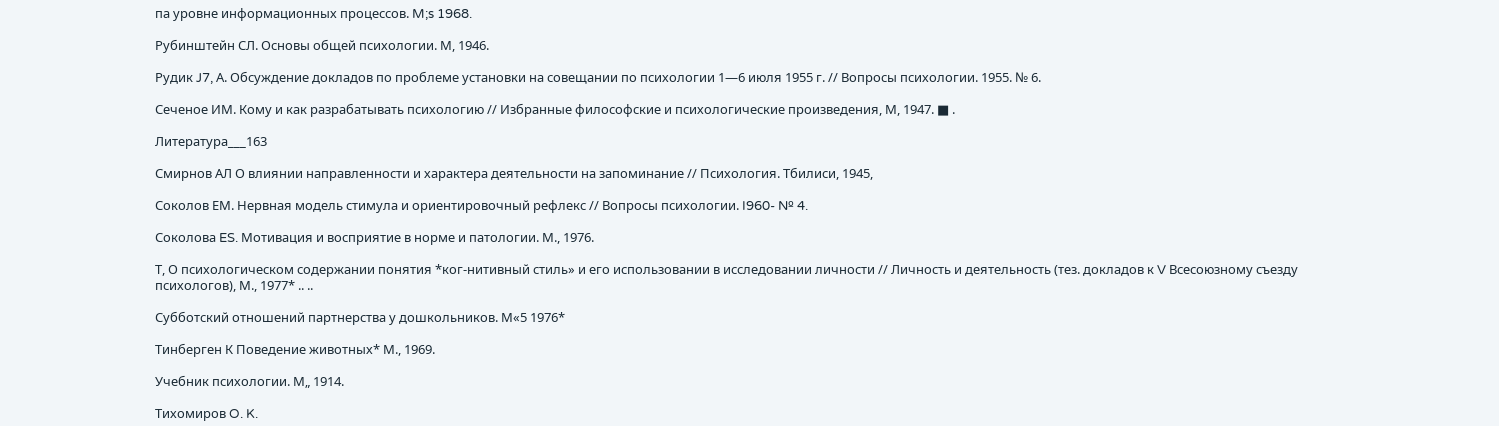па уровне информационных процессов. M;s 1968.

Рубинштейн СЛ. Основы общей психологии. М, 1946.

Рудик J7, А. Обсуждение докладов по проблеме установки на совещании по психологии 1—6 июля 1955 г. // Вопросы психологии. 1955. № 6.

Сеченое ИМ. Кому и как разрабатывать психологию // Избранные философские и психологические произведения, М, 1947. ■ .

Литература___163

Смирнов АЛ О влиянии направленности и характера деятельности на запоминание // Психология. Тбилиси, 1945,

Соколов ЕМ. Нервная модель стимула и ориентировочный рефлекс // Вопросы психологии. I960- № 4.

Соколова ES. Мотивация и восприятие в норме и патологии. М., 1976.

Т, О психологическом содержании понятия *ког-нитивный стиль» и его использовании в исследовании личности // Личность и деятельность (тез. докладов к V Всесоюзному съезду психологов), М., 1977* .. ..

Субботский отношений партнерства у дошкольников. М«5 1976*

Тинберген К Поведение животных* М., 1969.

Учебник психологии. М„ 1914.

Тихомиров O. K.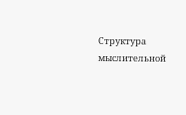Структура мыслительной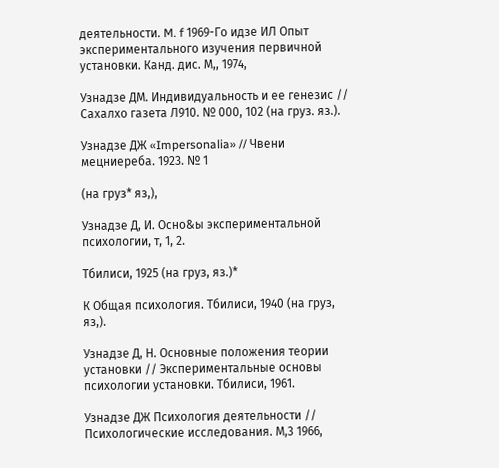деятельности. M. f 1969-Го идзе ИЛ Опыт экспериментального изучения первичной установки. Канд. дис. М,, 1974,

Узнадзе ДМ. Индивидуальность и ее генезис // Сахалхо газета Л910. № 000, 102 (на груз. яз.).

Узнадзе ДЖ «Impersonalia» // Чвени мецниереба. 1923. № 1

(на груз* яз,),

Узнадзе Д, И. Осно&ы экспериментальной психологии, т, 1, 2.

Тбилиси, 1925 (на груз, яз.)*

К Общая психология. Тбилиси, 1940 (на груз, яз,).

Узнадзе Д, Н. Основные положения теории установки // Экспериментальные основы психологии установки. Тбилиси, 1961.

Узнадзе ДЖ Психология деятельности // Психологические исследования. М,3 1966,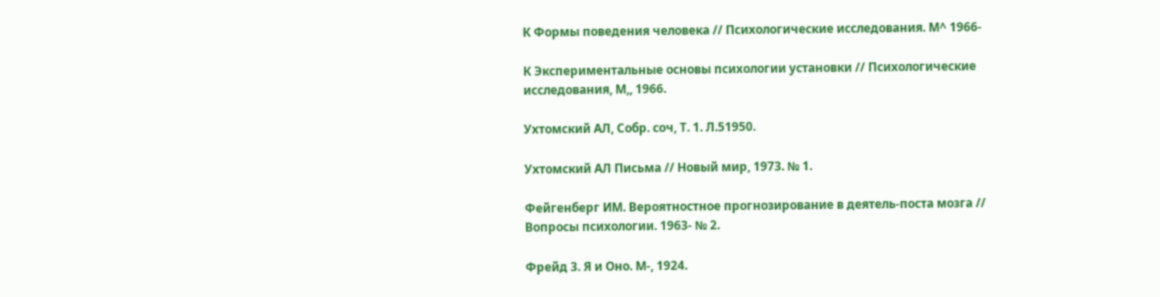К Формы поведения человека // Психологические исследования. М^ 1966-

К Экспериментальные основы психологии установки // Психологические исследования, М,, 1966.

Ухтомский АЛ, Собр. соч, Т. 1. Л.51950.

Ухтомский АЛ Письма // Новый мир, 1973. № 1.

Фейгенберг ИМ. Вероятностное прогнозирование в деятель-поста мозга // Вопросы психологии. 1963- № 2.

Фрейд 3. Я и Оно. М-, 1924.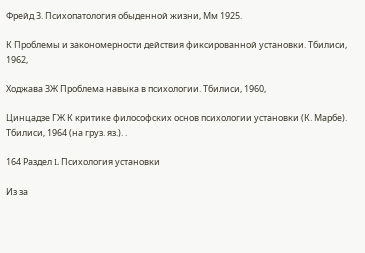Фрейд 3. Психопатология обыденной жизни, Мм 1925.

К Проблемы и закономерности действия фиксированной установки. Тбилиси, 1962,

Ходжава ЗЖ Проблема навыка в психологии. Тбилиси, 1960,

Цинцадзе ГЖ К критике философских основ психологии установки (К. Марбе). Тбилиси, 1964 (на груз. яз.). .

164 Раздел L Психология установки

Из за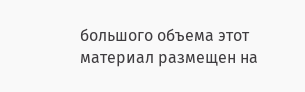большого объема этот материал размещен на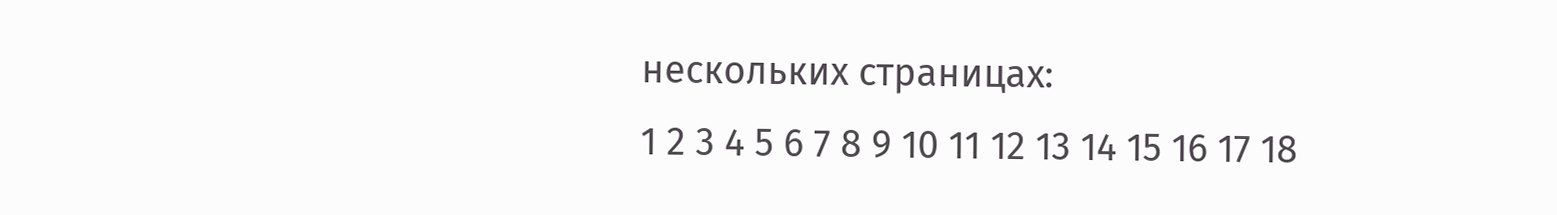нескольких страницах:
1 2 3 4 5 6 7 8 9 10 11 12 13 14 15 16 17 18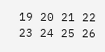19 20 21 22 23 24 25 26